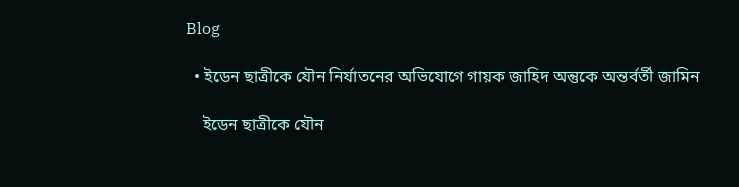Blog

  • ইডেন ছাত্রীকে যৌন নির্যাতনের অভিযোগে গায়ক জাহিদ অন্তুকে অন্তর্বর্তী জামিন

    ইডেন ছাত্রীকে যৌন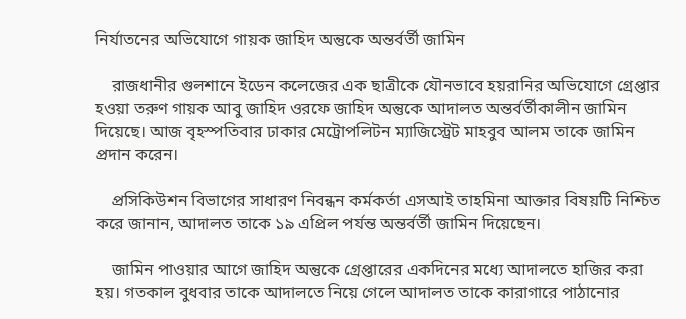নির্যাতনের অভিযোগে গায়ক জাহিদ অন্তুকে অন্তর্বর্তী জামিন

    রাজধানীর গুলশানে ইডেন কলেজের এক ছাত্রীকে যৌনভাবে হয়রানির অভিযোগে গ্রেপ্তার হওয়া তরুণ গায়ক আবু জাহিদ ওরফে জাহিদ অন্তুকে আদালত অন্তর্বর্তীকালীন জামিন দিয়েছে। আজ বৃহস্পতিবার ঢাকার মেট্রোপলিটন ম্যাজিস্ট্রেট মাহবুব আলম তাকে জামিন প্রদান করেন।

    প্রসিকিউশন বিভাগের সাধারণ নিবন্ধন কর্মকর্তা এসআই তাহমিনা আক্তার বিষয়টি নিশ্চিত করে জানান, আদালত তাকে ১৯ এপ্রিল পর্যন্ত অন্তর্বর্তী জামিন দিয়েছেন।

    জামিন পাওয়ার আগে জাহিদ অন্তুকে গ্রেপ্তারের একদিনের মধ্যে আদালতে হাজির করা হয়। গতকাল বুধবার তাকে আদালতে নিয়ে গেলে আদালত তাকে কারাগারে পাঠানোর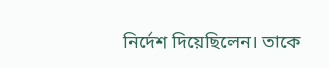নির্দেশ দিয়েছিলেন। তাকে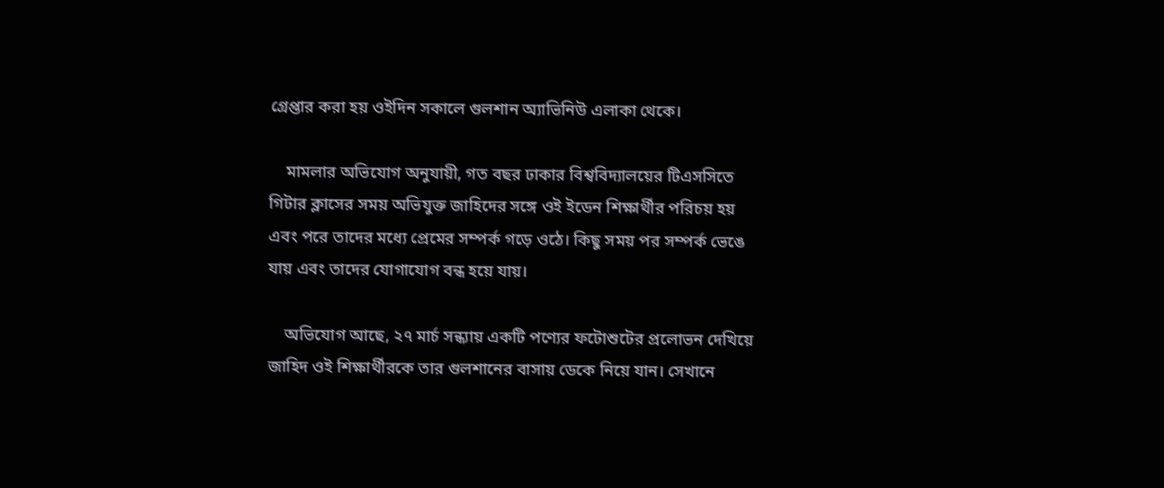গ্রেপ্তার করা হয় ওইদিন সকালে গুলশান অ্যাভিনিউ এলাকা থেকে।

    মামলার অভিযোগ অনুযায়ী, গত বছর ঢাকার বিশ্ববিদ্যালয়ের টিএসসিতে গিটার ক্লাসের সময় অভিযুক্ত জাহিদের সঙ্গে ওই ইডেন শিক্ষার্থীর পরিচয় হয় এবং পরে তাদের মধ্যে প্রেমের সম্পর্ক গড়ে ওঠে। কিছু সময় পর সম্পর্ক ভেঙে যায় এবং তাদের যোগাযোগ বন্ধ হয়ে যায়।

    অভিযোগ আছে, ২৭ মার্চ সন্ধ্যায় একটি পণ্যের ফটোশুটের প্রলোভন দেখিয়ে জাহিদ ওই শিক্ষার্থীরকে তার গুলশানের বাসায় ডেকে নিয়ে যান। সেখানে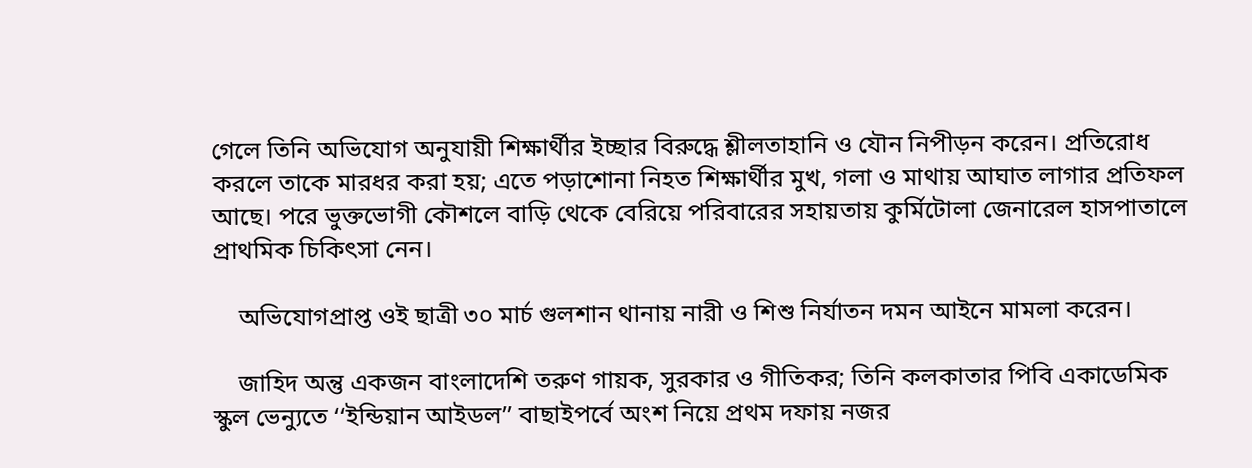গেলে তিনি অভিযোগ অনুযায়ী শিক্ষার্থীর ইচ্ছার বিরুদ্ধে শ্লীলতাহানি ও যৌন নিপীড়ন করেন। প্রতিরোধ করলে তাকে মারধর করা হয়; এতে পড়াশোনা নিহত শিক্ষার্থীর মুখ, গলা ও মাথায় আঘাত লাগার প্রতিফল আছে। পরে ভুক্তভোগী কৌশলে বাড়ি থেকে বেরিয়ে পরিবারের সহায়তায় কুর্মিটোলা জেনারেল হাসপাতালে প্রাথমিক চিকিৎসা নেন।

    অভিযোগপ্রাপ্ত ওই ছাত্রী ৩০ মার্চ গুলশান থানায় নারী ও শিশু নির্যাতন দমন আইনে মামলা করেন।

    জাহিদ অন্তু একজন বাংলাদেশি তরুণ গায়ক, সুরকার ও গীতিকর; তিনি কলকাতার পিবি একাডেমিক স্কুল ভেন্যুতে ‘‘ইন্ডিয়ান আইডল’’ বাছাইপর্বে অংশ নিয়ে প্রথম দফায় নজর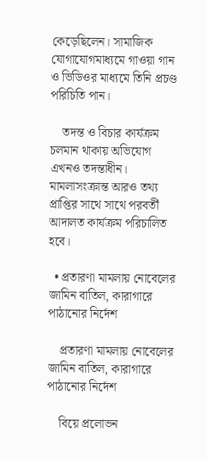কেড়েছিলেন। সামাজিক যোগাযোগমাধ্যমে গাওয়া গান ও ভিডিওর মাধ্যমে তিনি প্রচণ্ড পরিচিতি পান।

    তদন্ত ও বিচার কার্যক্রম চলমান থাকায় অভিযোগ এখনও তদন্তাধীন। মামলাসংক্রান্ত আরও তথ্য প্রাপ্তির সাথে সাথে পরবর্তী আদালত কার্যক্রম পরিচালিত হবে।

  • প্রতারণা মামলায় নোবেলের জামিন বাতিল, কারাগারে পাঠানোর নির্দেশ

    প্রতারণা মামলায় নোবেলের জামিন বাতিল, কারাগারে পাঠানোর নির্দেশ

    বিয়ে প্রলোভন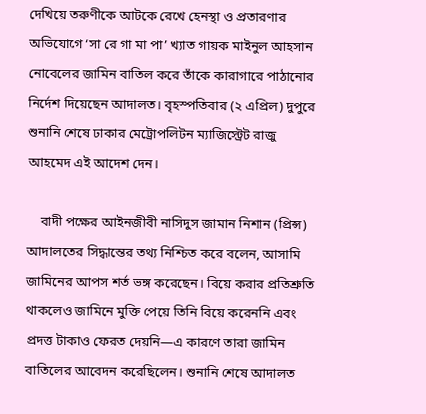দেখিয়ে তরুণীকে আটকে রেখে হেনস্থা ও প্রতারণার অভিযোগে ‘সা রে গা মা পা’ খ্যাত গায়ক মাইনুল আহসান নোবেলের জামিন বাতিল করে তাঁকে কারাগারে পাঠানোর নির্দেশ দিয়েছেন আদালত। বৃহস্পতিবার (২ এপ্রিল) দুপুরে শুনানি শেষে ঢাকার মেট্রোপলিটন ম্যাজিস্ট্রেট রাজু আহমেদ এই আদেশ দেন।

    বাদী পক্ষের আইনজীবী নাসিদুস জামান নিশান (প্রিন্স) আদালতের সিদ্ধান্তের তথ্য নিশ্চিত করে বলেন, আসামি জামিনের আপস শর্ত ভঙ্গ করেছেন। বিয়ে করার প্রতিশ্রুতি থাকলেও জামিনে মুক্তি পেয়ে তিনি বিয়ে করেননি এবং প্রদত্ত টাকাও ফেরত দেয়নি—এ কারণে তারা জামিন বাতিলের আবেদন করেছিলেন। শুনানি শেষে আদালত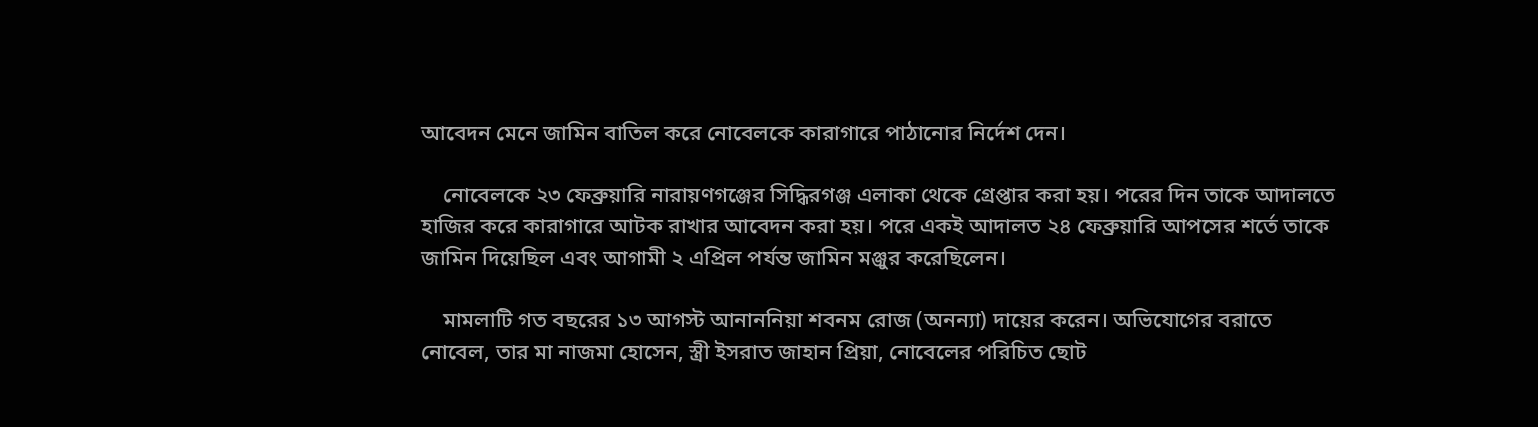আবেদন মেনে জামিন বাতিল করে নোবেলকে কারাগারে পাঠানোর নির্দেশ দেন।

    নোবেলকে ২৩ ফেব্রুয়ারি নারায়ণগঞ্জের সিদ্ধিরগঞ্জ এলাকা থেকে গ্রেপ্তার করা হয়। পরের দিন তাকে আদালতে হাজির করে কারাগারে আটক রাখার আবেদন করা হয়। পরে একই আদালত ২৪ ফেব্রুয়ারি আপসের শর্তে তাকে জামিন দিয়েছিল এবং আগামী ২ এপ্রিল পর্যন্ত জামিন মঞ্জুর করেছিলেন।

    মামলাটি গত বছরের ১৩ আগস্ট আনাননিয়া শবনম রোজ (অনন্যা) দায়ের করেন। অভিযোগের বরাতে নোবেল, তার মা নাজমা হোসেন, স্ত্রী ইসরাত জাহান প্রিয়া, নোবেলের পরিচিত ছোট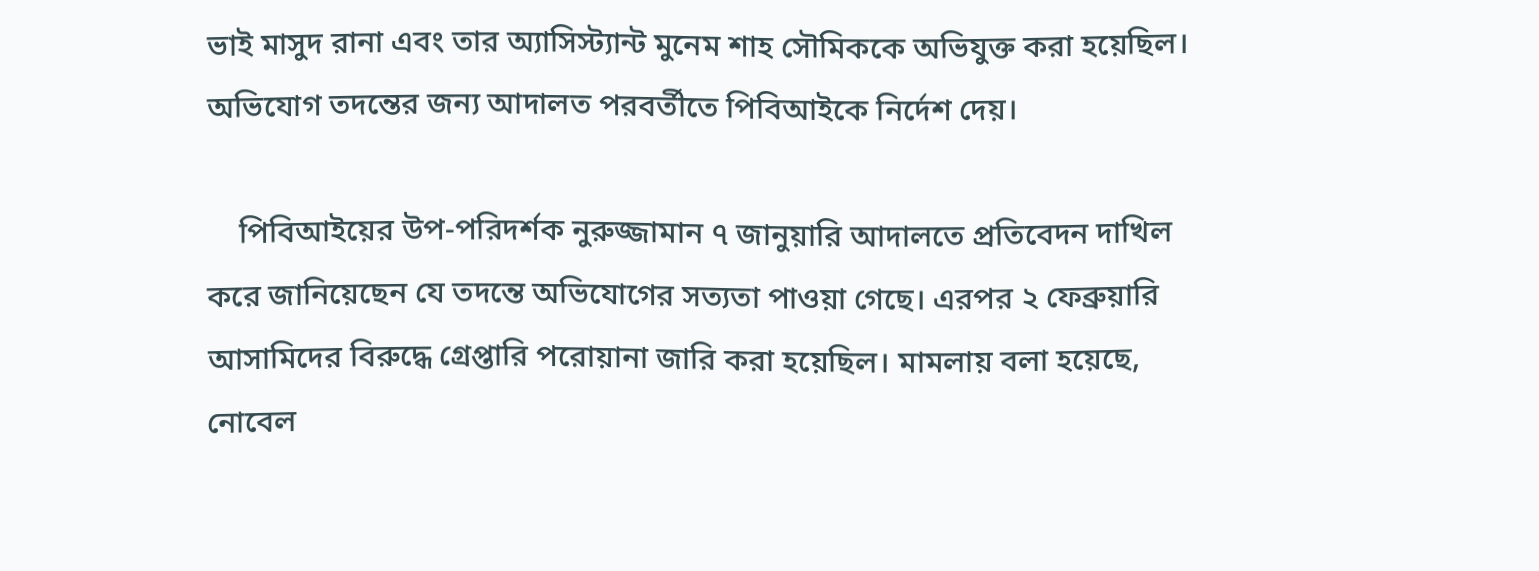ভাই মাসুদ রানা এবং তার অ্যাসিস্ট্যান্ট মুনেম শাহ সৌমিককে অভিযুক্ত করা হয়েছিল। অভিযোগ তদন্তের জন্য আদালত পরবর্তীতে পিবিআইকে নির্দেশ দেয়।

    পিবিআইয়ের উপ-পরিদর্শক নুরুজ্জামান ৭ জানুয়ারি আদালতে প্রতিবেদন দাখিল করে জানিয়েছেন যে তদন্তে অভিযোগের সত্যতা পাওয়া গেছে। এরপর ২ ফেব্রুয়ারি আসামিদের বিরুদ্ধে গ্রেপ্তারি পরোয়ানা জারি করা হয়েছিল। মামলায় বলা হয়েছে, নোবেল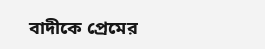বাদীকে প্রেমের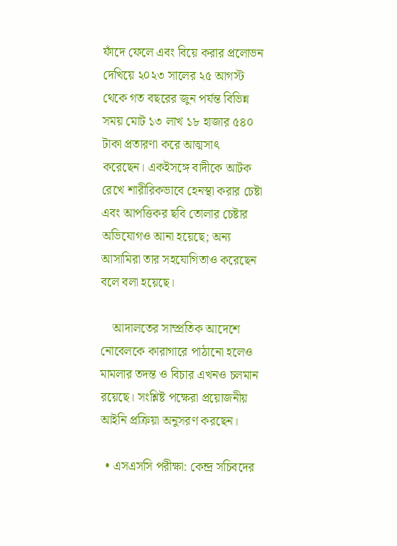ফাঁদে ফেলে এবং বিয়ে করার প্রলোভন দেখিয়ে ২০২৩ সালের ২৫ আগস্ট থেকে গত বছরের জুন পর্যন্ত বিভিন্ন সময় মোট ১৩ লাখ ১৮ হাজার ৫৪০ টাকা প্রতারণা করে আত্মসাৎ করেছেন। একইসঙ্গে বাদীকে আটক রেখে শারীরিকভাবে হেনস্থা করার চেষ্টা এবং আপত্তিকর ছবি তোলার চেষ্টার অভিযোগও আনা হয়েছে; অন্য আসামিরা তার সহযোগিতাও করেছেন বলে বলা হয়েছে।

    আদালতের সাম্প্রতিক আদেশে নোবেলকে কারাগারে পাঠানো হলেও মামলার তদন্ত ও বিচার এখনও চলমান রয়েছে। সংশ্লিষ্ট পক্ষেরা প্রয়োজনীয় আইনি প্রক্রিয়া অনুসরণ করছেন।

  • এসএসসি পরীক্ষা: কেন্দ্র সচিবদের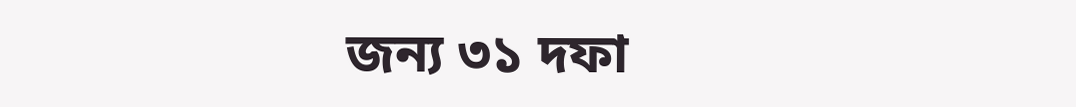জন্য ৩১ দফা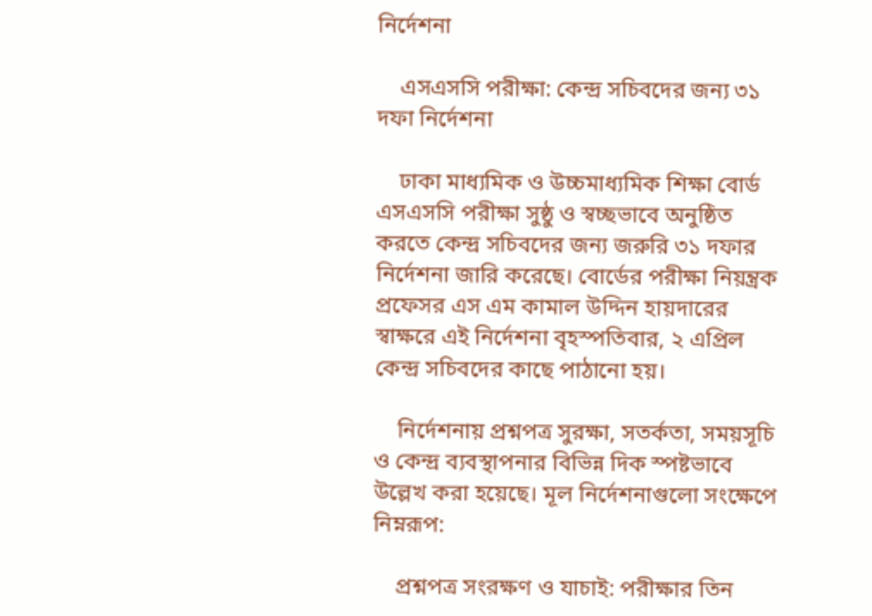নির্দেশনা

    এসএসসি পরীক্ষা: কেন্দ্র সচিবদের জন্য ৩১ দফা নির্দেশনা

    ঢাকা মাধ্যমিক ও উচ্চমাধ্যমিক শিক্ষা বোর্ড এসএসসি পরীক্ষা সুষ্ঠু ও স্বচ্ছভাবে অনুষ্ঠিত করতে কেন্দ্র সচিবদের জন্য জরুরি ৩১ দফার নির্দেশনা জারি করেছে। বোর্ডের পরীক্ষা নিয়ন্ত্রক প্রফেসর এস এম কামাল উদ্দিন হায়দারের স্বাক্ষরে এই নির্দেশনা বৃহস্পতিবার, ২ এপ্রিল কেন্দ্র সচিবদের কাছে পাঠানো হয়।

    নির্দেশনায় প্রশ্নপত্র সুরক্ষা, সতর্কতা, সময়সূচি ও কেন্দ্র ব্যবস্থাপনার বিভিন্ন দিক স্পষ্টভাবে উল্লেখ করা হয়েছে। মূল নির্দেশনাগুলো সংক্ষেপে নিম্নরূপ:

    প্রশ্নপত্র সংরক্ষণ ও যাচাই: পরীক্ষার তিন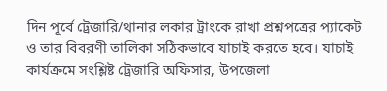দিন পূর্বে ট্রেজারি/থানার লকার ট্রাংকে রাখা প্রশ্নপত্রের প্যাকেট ও তার বিবরণী তালিকা সঠিকভাবে যাচাই করতে হবে। যাচাই কার্যক্রমে সংশ্লিষ্ট ট্রেজারি অফিসার, উপজেলা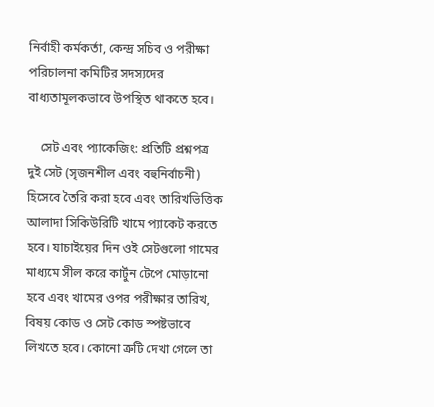নির্বাহী কর্মকর্তা, কেন্দ্র সচিব ও পরীক্ষা পরিচালনা কমিটির সদস্যদের বাধ্যতামূলকভাবে উপস্থিত থাকতে হবে।

    সেট এবং প্যাকেজিং: প্রতিটি প্রশ্নপত্র দুই সেট (সৃজনশীল এবং বহুনির্বাচনী) হিসেবে তৈরি করা হবে এবং তারিখভিত্তিক আলাদা সিকিউরিটি খামে প্যাকেট করতে হবে। যাচাইয়ের দিন ওই সেটগুলো গামের মাধ্যমে সীল করে কার্টুন টেপে মোড়ানো হবে এবং খামের ওপর পরীক্ষার তারিখ, বিষয় কোড ও সেট কোড স্পষ্টভাবে লিখতে হবে। কোনো ত্রুটি দেখা গেলে তা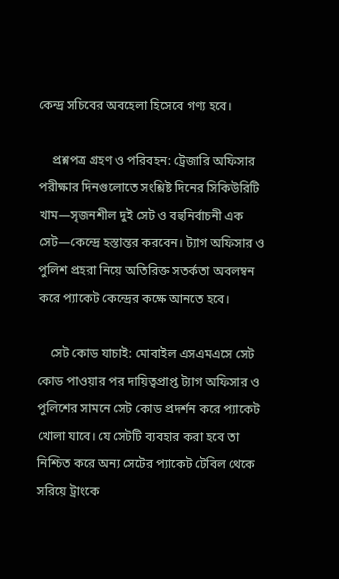কেন্দ্র সচিবের অবহেলা হিসেবে গণ্য হবে।

    প্রশ্নপত্র গ্রহণ ও পরিবহন: ট্রেজারি অফিসার পরীক্ষার দিনগুলোতে সংশ্লিষ্ট দিনের সিকিউরিটি খাম—সৃজনশীল দুই সেট ও বহুনির্বাচনী এক সেট—কেন্দ্রে হস্তান্তর করবেন। ট্যাগ অফিসার ও পুলিশ প্রহরা নিয়ে অতিরিক্ত সতর্কতা অবলম্বন করে প্যাকেট কেন্দ্রের কক্ষে আনতে হবে।

    সেট কোড যাচাই: মোবাইল এসএমএসে সেট কোড পাওয়ার পর দায়িত্বপ্রাপ্ত ট্যাগ অফিসার ও পুলিশের সামনে সেট কোড প্রদর্শন করে প্যাকেট খোলা যাবে। যে সেটটি ব্যবহার করা হবে তা নিশ্চিত করে অন্য সেটের প্যাকেট টেবিল থেকে সরিয়ে ট্রাংকে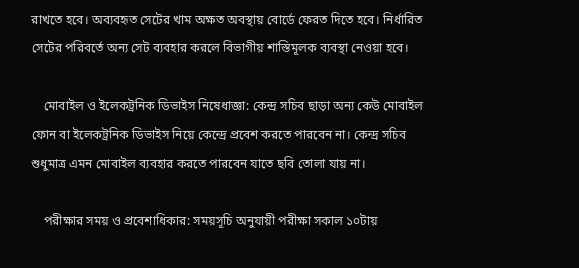রাখতে হবে। অব্যবহৃত সেটের খাম অক্ষত অবস্থায় বোর্ডে ফেরত দিতে হবে। নির্ধারিত সেটের পরিবর্তে অন্য সেট ব্যবহার করলে বিভাগীয় শাস্তিমূলক ব্যবস্থা নেওয়া হবে।

    মোবাইল ও ইলেকট্রনিক ডিভাইস নিষেধাজ্ঞা: কেন্দ্র সচিব ছাড়া অন্য কেউ মোবাইল ফোন বা ইলেকট্রনিক ডিভাইস নিয়ে কেন্দ্রে প্রবেশ করতে পারবেন না। কেন্দ্র সচিব শুধুমাত্র এমন মোবাইল ব্যবহার করতে পারবেন যাতে ছবি তোলা যায় না।

    পরীক্ষার সময় ও প্রবেশাধিকার: সময়সূচি অনুযায়ী পরীক্ষা সকাল ১০টায়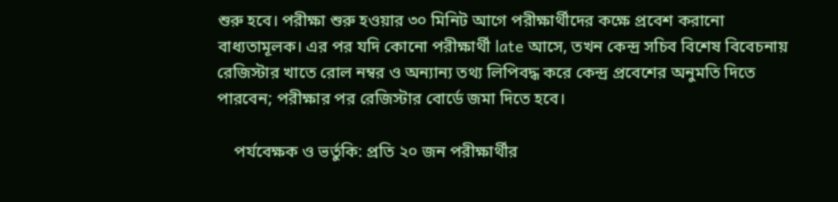শুরু হবে। পরীক্ষা শুরু হওয়ার ৩০ মিনিট আগে পরীক্ষার্থীদের কক্ষে প্রবেশ করানো বাধ্যতামূলক। এর পর যদি কোনো পরীক্ষার্থী late আসে, তখন কেন্দ্র সচিব বিশেষ বিবেচনায় রেজিস্টার খাতে রোল নম্বর ও অন্যান্য তথ্য লিপিবদ্ধ করে কেন্দ্র প্রবেশের অনুমতি দিতে পারবেন; পরীক্ষার পর রেজিস্টার বোর্ডে জমা দিতে হবে।

    পর্যবেক্ষক ও ভর্তুকি: প্রতি ২০ জন পরীক্ষার্থীর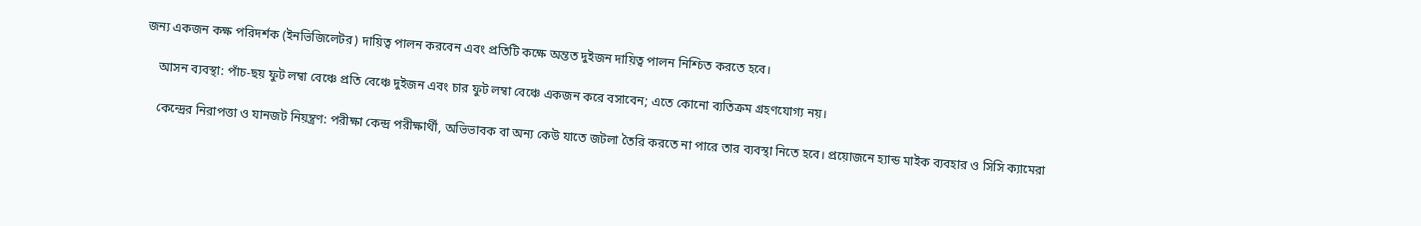জন্য একজন কক্ষ পরিদর্শক (ইনভিজিলেটর) দায়িত্ব পালন করবেন এবং প্রতিটি কক্ষে অন্তত দুইজন দায়িত্ব পালন নিশ্চিত করতে হবে।

    আসন ব্যবস্থা: পাঁচ-ছয় ফুট লম্বা বেঞ্চে প্রতি বেঞ্চে দুইজন এবং চার ফুট লম্বা বেঞ্চে একজন করে বসাবেন; এতে কোনো ব্যতিক্রম গ্রহণযোগ্য নয়।

    কেন্দ্রের নিরাপত্তা ও যানজট নিয়ন্ত্রণ: পরীক্ষা কেন্দ্র পরীক্ষার্থী, অভিভাবক বা অন্য কেউ যাতে জটলা তৈরি করতে না পারে তার ব্যবস্থা নিতে হবে। প্রয়োজনে হ্যান্ড মাইক ব্যবহার ও সিসি ক্যামেরা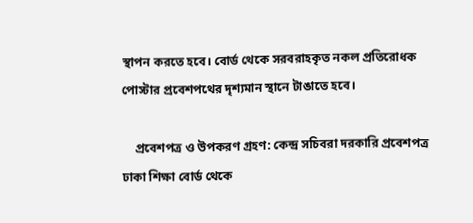স্থাপন করতে হবে। বোর্ড থেকে সরবরাহকৃত নকল প্রতিরোধক পোস্টার প্রবেশপথের দৃশ্যমান স্থানে টাঙাতে হবে।

    প্রবেশপত্র ও উপকরণ গ্রহণ: কেন্দ্র সচিবরা দরকারি প্রবেশপত্র ঢাকা শিক্ষা বোর্ড থেকে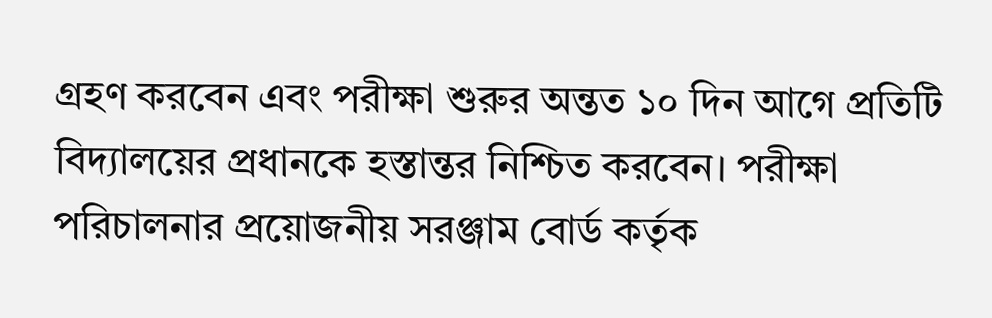গ্রহণ করবেন এবং পরীক্ষা শুরুর অন্তত ১০ দিন আগে প্রতিটি বিদ্যালয়ের প্রধানকে হস্তান্তর নিশ্চিত করবেন। পরীক্ষা পরিচালনার প্রয়োজনীয় সরঞ্জাম বোর্ড কর্তৃক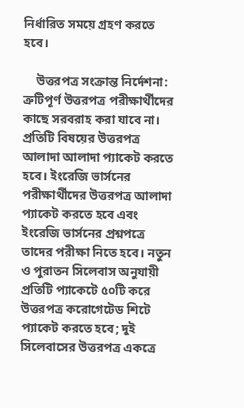নির্ধারিত সময়ে গ্রহণ করতে হবে।

    উত্তরপত্র সংক্রান্ত নির্দেশনা: ত্রুটিপূর্ণ উত্তরপত্র পরীক্ষার্থীদের কাছে সরবরাহ করা যাবে না। প্রতিটি বিষয়ের উত্তরপত্র আলাদা আলাদা প্যাকেট করতে হবে। ইংরেজি ভার্সনের পরীক্ষার্থীদের উত্তরপত্র আলাদা প্যাকেট করতে হবে এবং ইংরেজি ভার্সনের প্রশ্নপত্রে তাদের পরীক্ষা নিতে হবে। নতুন ও পুরাতন সিলেবাস অনুযায়ী প্রতিটি প্যাকেটে ৫০টি করে উত্তরপত্র করোগেটেড শিটে প্যাকেট করতে হবে; দুই সিলেবাসের উত্তরপত্র একত্রে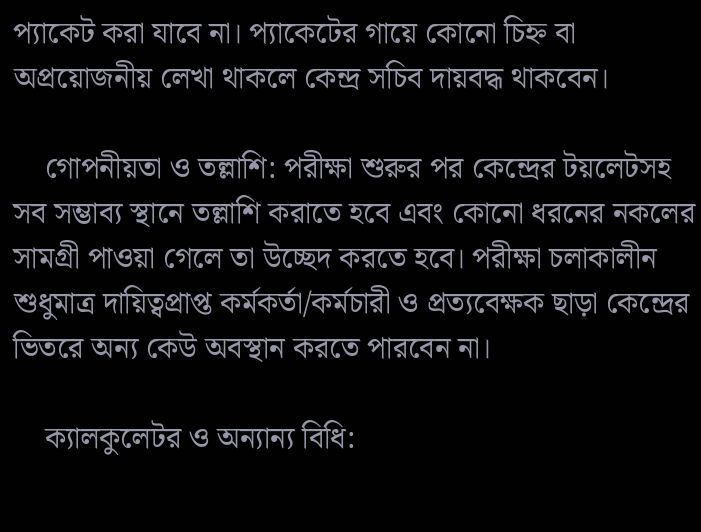প্যাকেট করা যাবে না। প্যাকেটের গায়ে কোনো চিহ্ন বা অপ্রয়োজনীয় লেখা থাকলে কেন্দ্র সচিব দায়বদ্ধ থাকবেন।

    গোপনীয়তা ও তল্লাশি: পরীক্ষা শুরুর পর কেন্দ্রের টয়লেটসহ সব সম্ভাব্য স্থানে তল্লাশি করাতে হবে এবং কোনো ধরনের নকলের সামগ্রী পাওয়া গেলে তা উচ্ছেদ করতে হবে। পরীক্ষা চলাকালীন শুধুমাত্র দায়িত্বপ্রাপ্ত কর্মকর্তা/কর্মচারী ও প্রত্যবেক্ষক ছাড়া কেন্দ্রের ভিতরে অন্য কেউ অবস্থান করতে পারবেন না।

    ক্যালকুলেটর ও অন্যান্য বিধি: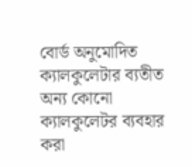বোর্ড অনুমোদিত ক্যালকুলেটার ব্যতীত অন্য কোনো ক্যালকুলেটর ব্যবহার করা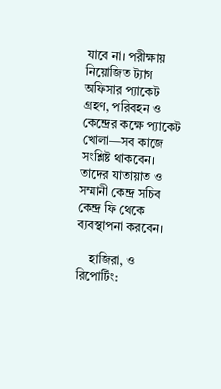যাবে না। পরীক্ষায় নিয়োজিত ট্যাগ অফিসার প্যাকেট গ্রহণ, পরিবহন ও কেন্দ্রের কক্ষে প্যাকেট খোলা—সব কাজে সংশ্লিষ্ট থাকবেন। তাদের যাতায়াত ও সম্মানী কেন্দ্র সচিব কেন্দ্র ফি থেকে ব্যবস্থাপনা করবেন।

    হাজিরা, ও রিপোর্টিং: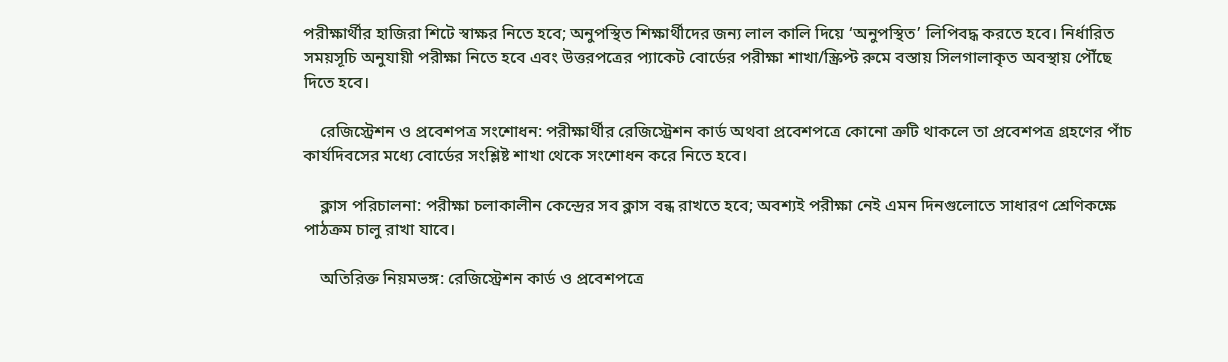পরীক্ষার্থীর হাজিরা শিটে স্বাক্ষর নিতে হবে; অনুপস্থিত শিক্ষার্থীদের জন্য লাল কালি দিয়ে ‘অনুপস্থিত’ লিপিবদ্ধ করতে হবে। নির্ধারিত সময়সূচি অনুযায়ী পরীক্ষা নিতে হবে এবং উত্তরপত্রের প্যাকেট বোর্ডের পরীক্ষা শাখা/স্ক্রিপ্ট রুমে বস্তায় সিলগালাকৃত অবস্থায় পৌঁছে দিতে হবে।

    রেজিস্ট্রেশন ও প্রবেশপত্র সংশোধন: পরীক্ষার্থীর রেজিস্ট্রেশন কার্ড অথবা প্রবেশপত্রে কোনো ত্রুটি থাকলে তা প্রবেশপত্র গ্রহণের পাঁচ কার্যদিবসের মধ্যে বোর্ডের সংশ্লিষ্ট শাখা থেকে সংশোধন করে নিতে হবে।

    ক্লাস পরিচালনা: পরীক্ষা চলাকালীন কেন্দ্রের সব ক্লাস বন্ধ রাখতে হবে; অবশ্যই পরীক্ষা নেই এমন দিনগুলোতে সাধারণ শ্রেণিকক্ষে পাঠক্রম চালু রাখা যাবে।

    অতিরিক্ত নিয়মভঙ্গ: রেজিস্ট্রেশন কার্ড ও প্রবেশপত্রে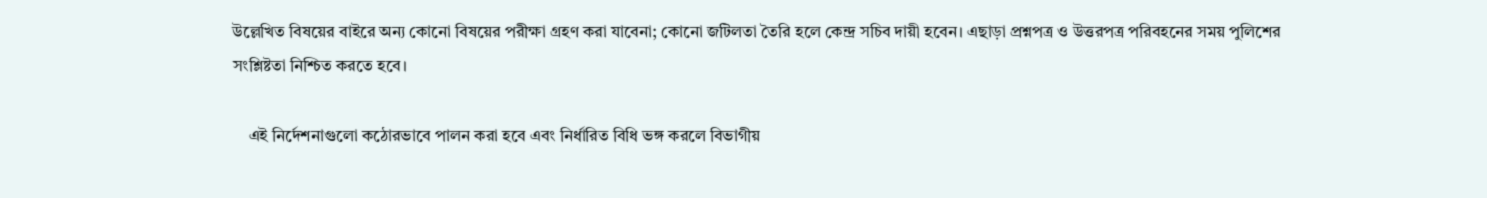উল্লেখিত বিষয়ের বাইরে অন্য কোনো বিষয়ের পরীক্ষা গ্রহণ করা যাবেনা; কোনো জটিলতা তৈরি হলে কেন্দ্র সচিব দায়ী হবেন। এছাড়া প্রশ্নপত্র ও উত্তরপত্র পরিবহনের সময় পুলিশের সংশ্লিষ্টতা নিশ্চিত করতে হবে।

    এই নির্দেশনাগুলো কঠোরভাবে পালন করা হবে এবং নির্ধারিত বিধি ভঙ্গ করলে বিভাগীয়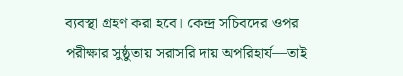ব্যবস্থা গ্রহণ করা হবে। কেন্দ্র সচিবদের ওপর পরীক্ষার সুষ্ঠুতায় সরাসরি দায় অপরিহার্য—তাই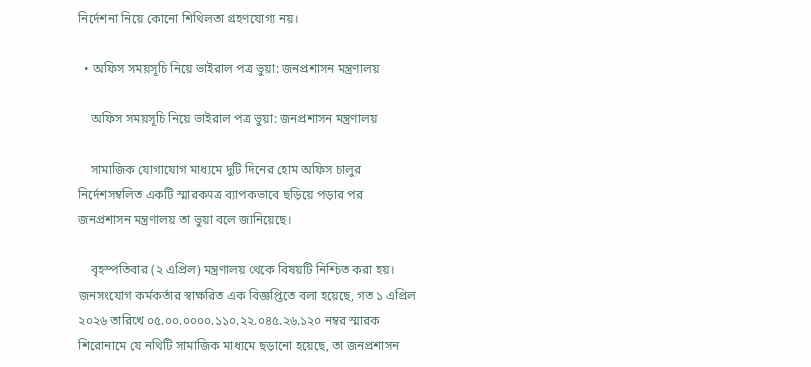নির্দেশনা নিয়ে কোনো শিথিলতা গ্রহণযোগ্য নয়।

  • অফিস সময়সূচি নিয়ে ভাইরাল পত্র ভুয়া: জনপ্রশাসন মন্ত্রণালয়

    অফিস সময়সূচি নিয়ে ভাইরাল পত্র ভুয়া: জনপ্রশাসন মন্ত্রণালয়

    সামাজিক যোগাযোগ মাধ্যমে দুটি দিনের হোম অফিস চালুর নির্দেশসম্বলিত একটি স্মারকपত্র ব্যাপকভাবে ছড়িয়ে পড়ার পর জনপ্রশাসন মন্ত্রণালয় তা ভুয়া বলে জানিয়েছে।

    বৃহস্পতিবার (২ এপ্রিল) মন্ত্রণালয় থেকে বিষয়টি নিশ্চিত করা হয়। জনসংযোগ কর্মকর্তার স্বাক্ষরিত এক বিজ্ঞপ্তিতে বলা হয়েছে, গত ১ এপ্রিল ২০২৬ তারিখে ০৫.০০.০০০০.১১০.২২.০৪৫.২৬.১২০ নম্বর স্মারক শিরোনামে যে নথিটি সামাজিক মাধ্যমে ছড়ানো হয়েছে, তা জনপ্রশাসন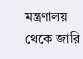মন্ত্রণালয় থেকে জারি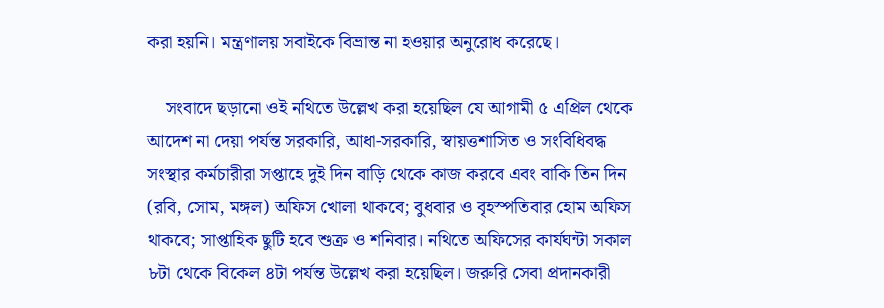করা হয়নি। মন্ত্রণালয় সবাইকে বিভ্রান্ত না হওয়ার অনুরোধ করেছে।

    সংবাদে ছড়ানো ওই নথিতে উল্লেখ করা হয়েছিল যে আগামী ৫ এপ্রিল থেকে আদেশ না দেয়া পর্যন্ত সরকারি, আধা-সরকারি, স্বায়ত্তশাসিত ও সংবিধিবদ্ধ সংস্থার কর্মচারীরা সপ্তাহে দুই দিন বাড়ি থেকে কাজ করবে এবং বাকি তিন দিন (রবি, সোম, মঙ্গল) অফিস খোলা থাকবে; বুধবার ও বৃহস্পতিবার হোম অফিস থাকবে; সাপ্তাহিক ছুটি হবে শুক্র ও শনিবার। নথিতে অফিসের কার্যঘন্টা সকাল ৮টা থেকে বিকেল ৪টা পর্যন্ত উল্লেখ করা হয়েছিল। জরুরি সেবা প্রদানকারী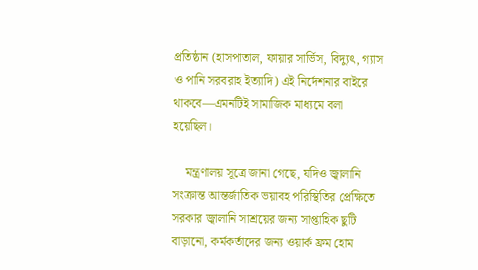প্রতিষ্ঠান (হাসপাতাল, ফায়ার সার্ভিস, বিদ্যুৎ, গ্যাস ও পানি সরবরাহ ইত্যাদি) এই নির্দেশনার বাইরে থাকবে—এমনটিই সামাজিক মাধ্যমে বলা হয়েছিল।

    মন্ত্রণালয় সূত্রে জানা গেছে, যদিও জ্বালানি সংক্রান্ত আন্তর্জাতিক ভয়াবহ পরিস্থিতির প্রেক্ষিতে সরকার জ্বালানি সাশ্রয়ের জন্য সাপ্তাহিক ছুটি বাড়ানো, কর্মকর্তাদের জন্য ওয়ার্ক ফ্রম হোম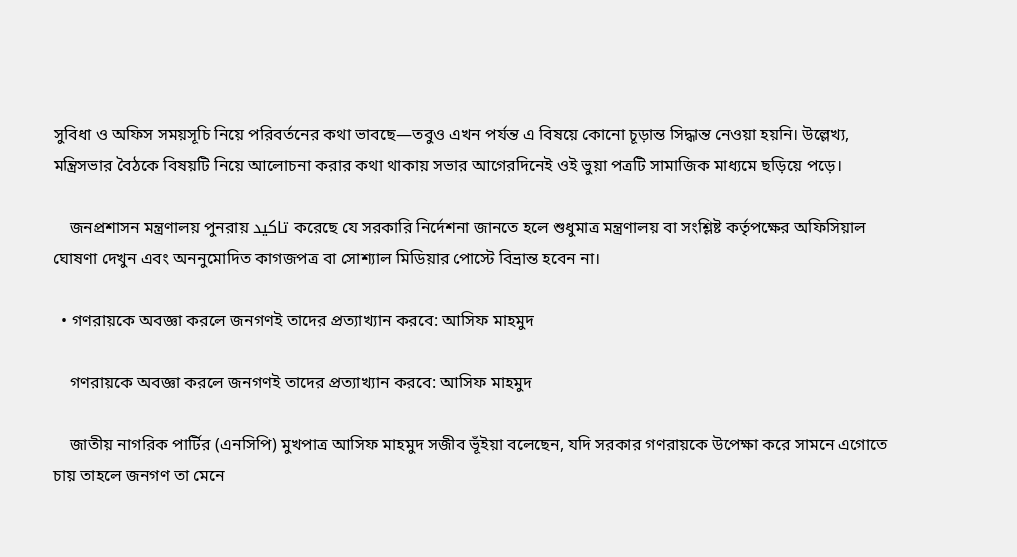সুবিধা ও অফিস সময়সূচি নিয়ে পরিবর্তনের কথা ভাবছে—তবুও এখন পর্যন্ত এ বিষয়ে কোনো চূড়ান্ত সিদ্ধান্ত নেওয়া হয়নি। উল্লেখ্য, মন্ত্রিসভার বৈঠকে বিষয়টি নিয়ে আলোচনা করার কথা থাকায় সভার আগেরদিনেই ওই ভুয়া পত্রটি সামাজিক মাধ্যমে ছড়িয়ে পড়ে।

    জনপ্রশাসন মন্ত্রণালয় পুনরায় تاکید করেছে যে সরকারি নির্দেশনা জানতে হলে শুধুমাত্র মন্ত্রণালয় বা সংশ্লিষ্ট কর্তৃপক্ষের অফিসিয়াল ঘোষণা দেখুন এবং অননুমোদিত কাগজপত্র বা সোশ্যাল মিডিয়ার পোস্টে বিভ্রান্ত হবেন না।

  • গণরায়কে অবজ্ঞা করলে জনগণই তাদের প্রত্যাখ্যান করবে: আসিফ মাহমুদ

    গণরায়কে অবজ্ঞা করলে জনগণই তাদের প্রত্যাখ্যান করবে: আসিফ মাহমুদ

    জাতীয় নাগরিক পার্টির (এনসিপি) মুখপাত্র আসিফ মাহমুদ সজীব ভূঁইয়া বলেছেন, যদি সরকার গণরায়কে উপেক্ষা করে সামনে এগোতে চায় তাহলে জনগণ তা মেনে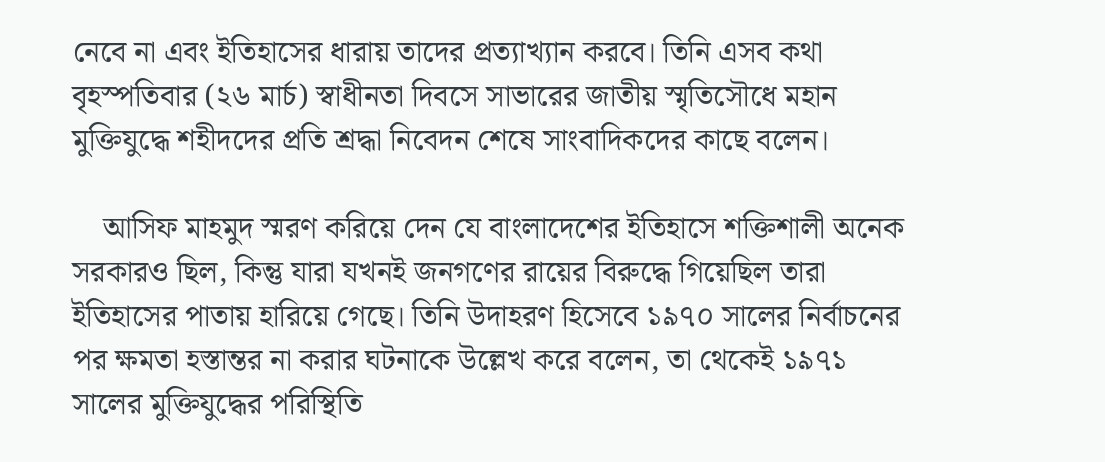নেবে না এবং ইতিহাসের ধারায় তাদের প্রত্যাখ্যান করবে। তিনি এসব কথা বৃহস্পতিবার (২৬ মার্চ) স্বাধীনতা দিবসে সাভারের জাতীয় স্মৃতিসৌধে মহান মুক্তিযুদ্ধে শহীদদের প্রতি শ্রদ্ধা নিবেদন শেষে সাংবাদিকদের কাছে বলেন।

    আসিফ মাহমুদ স্মরণ করিয়ে দেন যে বাংলাদেশের ইতিহাসে শক্তিশালী অনেক সরকারও ছিল, কিন্তু যারা যখনই জনগণের রায়ের বিরুদ্ধে গিয়েছিল তারা ইতিহাসের পাতায় হারিয়ে গেছে। তিনি উদাহরণ হিসেবে ১৯৭০ সালের নির্বাচনের পর ক্ষমতা হস্তান্তর না করার ঘটনাকে উল্লেখ করে বলেন, তা থেকেই ১৯৭১ সালের মুক্তিযুদ্ধের পরিস্থিতি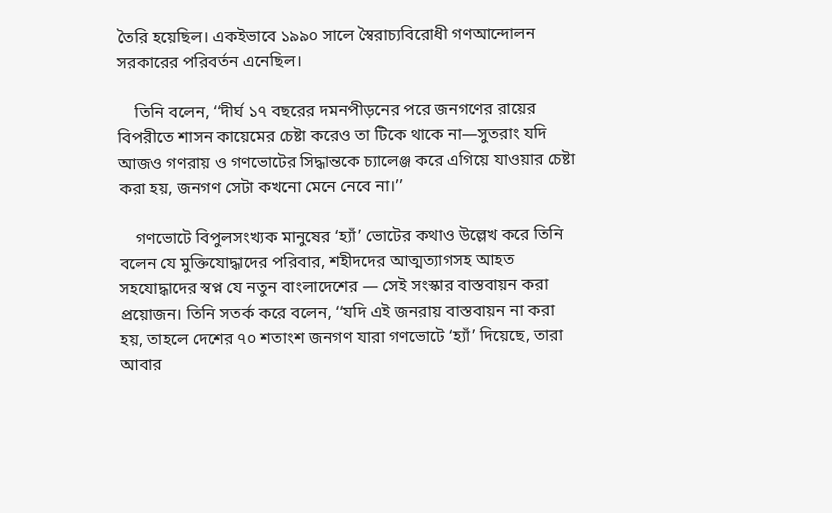তৈরি হয়েছিল। একইভাবে ১৯৯০ সালে স্বৈরাচ্যবিরোধী গণআন্দোলন সরকারের পরিবর্তন এনেছিল।

    তিনি বলেন, ‘‘দীর্ঘ ১৭ বছরের দমনপীড়নের পরে জনগণের রায়ের বিপরীতে শাসন কায়েমের চেষ্টা করেও তা টিকে থাকে না—সুতরাং যদি আজও গণরায় ও গণভোটের সিদ্ধান্তকে চ্যালেঞ্জ করে এগিয়ে যাওয়ার চেষ্টা করা হয়, জনগণ সেটা কখনো মেনে নেবে না।’’

    গণভোটে বিপুলসংখ্যক মানুষের ‘হ্যাঁ’ ভোটের কথাও উল্লেখ করে তিনি বলেন যে মুক্তিযোদ্ধাদের পরিবার, শহীদদের আত্মত্যাগসহ আহত সহযোদ্ধাদের স্বপ্ন যে নতুন বাংলাদেশের — সেই সংস্কার বাস্তবায়ন করা প্রয়োজন। তিনি সতর্ক করে বলেন, ‘‘যদি এই জনরায় বাস্তবায়ন না করা হয়, তাহলে দেশের ৭০ শতাংশ জনগণ যারা গণভোটে ‘হ্যাঁ’ দিয়েছে, তারা আবার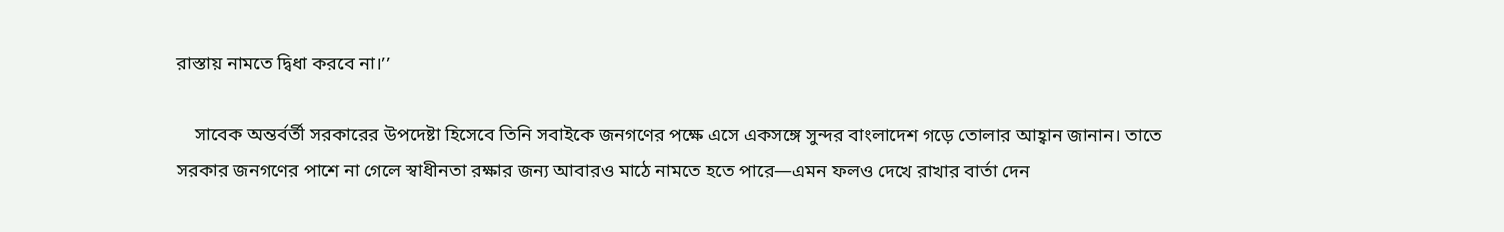রাস্তায় নামতে দ্বিধা করবে না।’’

    সাবেক অন্তর্বর্তী সরকারের উপদেষ্টা হিসেবে তিনি সবাইকে জনগণের পক্ষে এসে একসঙ্গে সুন্দর বাংলাদেশ গড়ে তোলার আহ্বান জানান। তাতে সরকার জনগণের পাশে না গেলে স্বাধীনতা রক্ষার জন্য আবারও মাঠে নামতে হতে পারে—এমন ফলও দেখে রাখার বার্তা দেন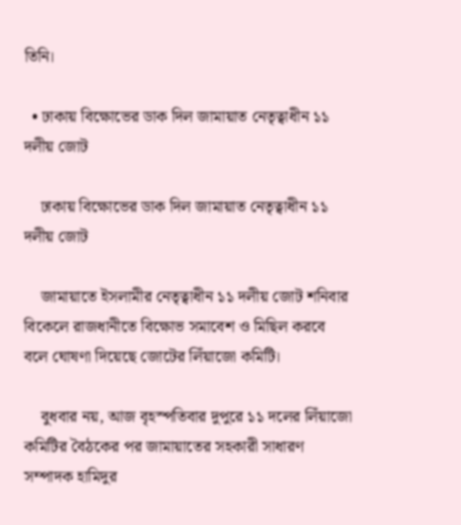তিনি।

  • ঢাকায় বিক্ষোভের ডাক দিল জামায়াত নেতৃত্বাধীন ১১ দলীয় জোট

    ঢাকায় বিক্ষোভের ডাক দিল জামায়াত নেতৃত্বাধীন ১১ দলীয় জোট

    জামায়াতে ইসলামীর নেতৃত্বাধীন ১১ দলীয় জোট শনিবার বিকেলে রাজধানীতে বিক্ষোভ সমাবেশ ও মিছিল করবে বলে ঘোষণা দিয়েছে জোটের লিঁয়াজো কমিটি।

    বুধবার নয়, আজ বৃহস্পতিবার দুপুরে ১১ দলের লিঁয়াজো কমিটির বৈঠকের পর জামায়াতের সহকারী সাধারণ সম্পাদক হামিদুর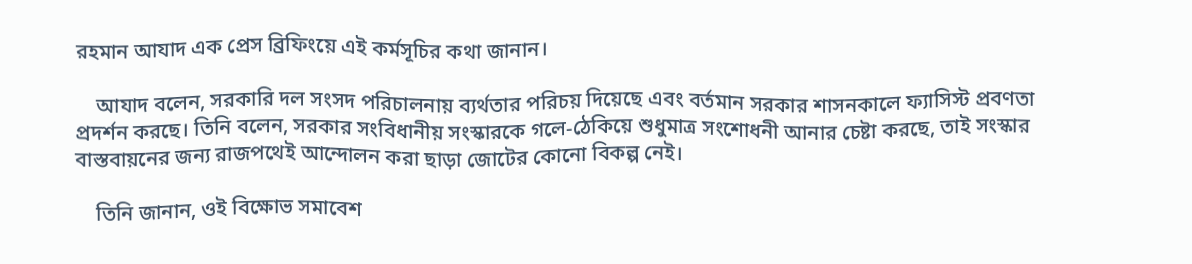রহমান আযাদ এক প্রেস ব্রিফিংয়ে এই কর্মসূচির কথা জানান।

    আযাদ বলেন, সরকারি দল সংসদ পরিচালনায় ব্যর্থতার পরিচয় দিয়েছে এবং বর্তমান সরকার শাসনকালে ফ্যাসিস্ট প্রবণতা প্রদর্শন করছে। তিনি বলেন, সরকার সংবিধানীয় সংস্কারকে গলে-ঠেকিয়ে শুধুমাত্র সংশোধনী আনার চেষ্টা করছে, তাই সংস্কার বাস্তবায়নের জন্য রাজপথেই আন্দোলন করা ছাড়া জোটের কোনো বিকল্প নেই।

    তিনি জানান, ওই বিক্ষোভ সমাবেশ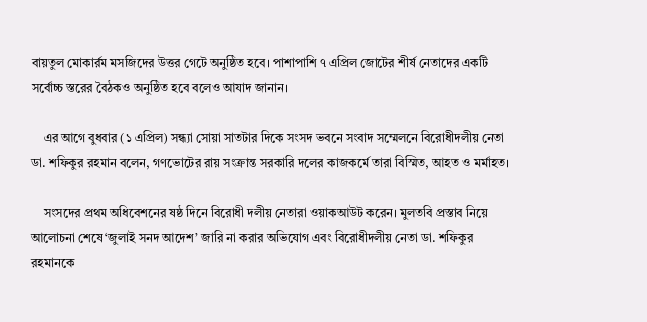বায়তুল মোকার্রম মসজিদের উত্তর গেটে অনুষ্ঠিত হবে। পাশাপাশি ৭ এপ্রিল জোটের শীর্ষ নেতাদের একটি সর্বোচ্চ স্তরের বৈঠকও অনুষ্ঠিত হবে বলেও আযাদ জানান।

    এর আগে বুধবার (১ এপ্রিল) সন্ধ্যা সোয়া সাতটার দিকে সংসদ ভবনে সংবাদ সম্মেলনে বিরোধীদলীয় নেতা ডা. শফিকুর রহমান বলেন, গণভোটের রায় সংক্রান্ত সরকারি দলের কাজকর্মে তারা বিস্মিত, আহত ও মর্মাহত।

    সংসদের প্রথম অধিবেশনের ষষ্ঠ দিনে বিরোধী দলীয় নেতারা ওয়াকআউট করেন। মুলতবি প্রস্তাব নিয়ে আলোচনা শেষে ‘জুলাই সনদ আদেশ’ জারি না করার অভিযোগ এবং বিরোধীদলীয় নেতা ডা. শফিকুর রহমানকে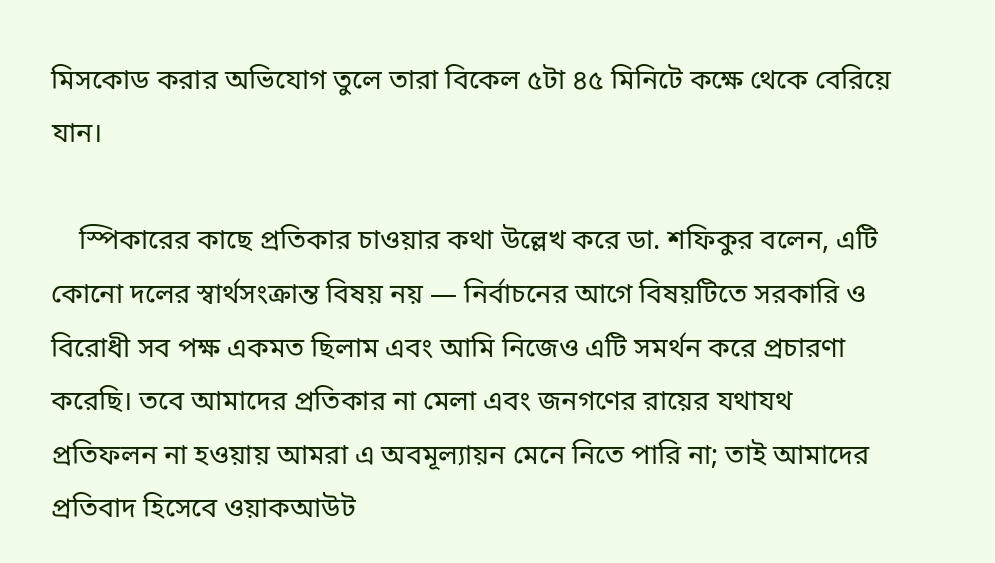মিসকোড করার অভিযোগ তুলে তারা বিকেল ৫টা ৪৫ মিনিটে কক্ষে থেকে বেরিয়ে যান।

    স্পিকারের কাছে প্রতিকার চাওয়ার কথা উল্লেখ করে ডা. শফিকুর বলেন, এটি কোনো দলের স্বার্থসংক্রান্ত বিষয় নয় — নির্বাচনের আগে বিষয়টিতে সরকারি ও বিরোধী সব পক্ষ একমত ছিলাম এবং আমি নিজেও এটি সমর্থন করে প্রচারণা করেছি। তবে আমাদের প্রতিকার না মেলা এবং জনগণের রায়ের যথাযথ প্রতিফলন না হওয়ায় আমরা এ অবমূল্যায়ন মেনে নিতে পারি না; তাই আমাদের প্রতিবাদ হিসেবে ওয়াকআউট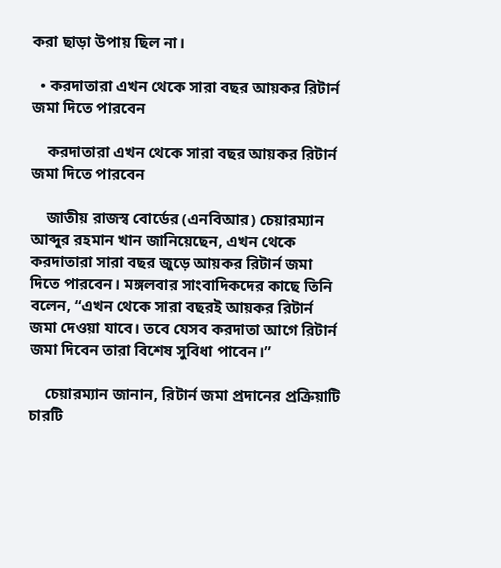করা ছাড়া উপায় ছিল না।

  • করদাতারা এখন থেকে সারা বছর আয়কর রিটার্ন জমা দিতে পারবেন

    করদাতারা এখন থেকে সারা বছর আয়কর রিটার্ন জমা দিতে পারবেন

    জাতীয় রাজস্ব বোর্ডের (এনবিআর) চেয়ারম্যান আব্দুর রহমান খান জানিয়েছেন, এখন থেকে করদাতারা সারা বছর জুড়ে আয়কর রিটার্ন জমা দিতে পারবেন। মঙ্গলবার সাংবাদিকদের কাছে তিনি বলেন, “এখন থেকে সারা বছরই আয়কর রিটার্ন জমা দেওয়া যাবে। তবে যেসব করদাতা আগে রিটার্ন জমা দিবেন তারা বিশেষ সুবিধা পাবেন।”

    চেয়ারম্যান জানান, রিটার্ন জমা প্রদানের প্রক্রিয়াটি চারটি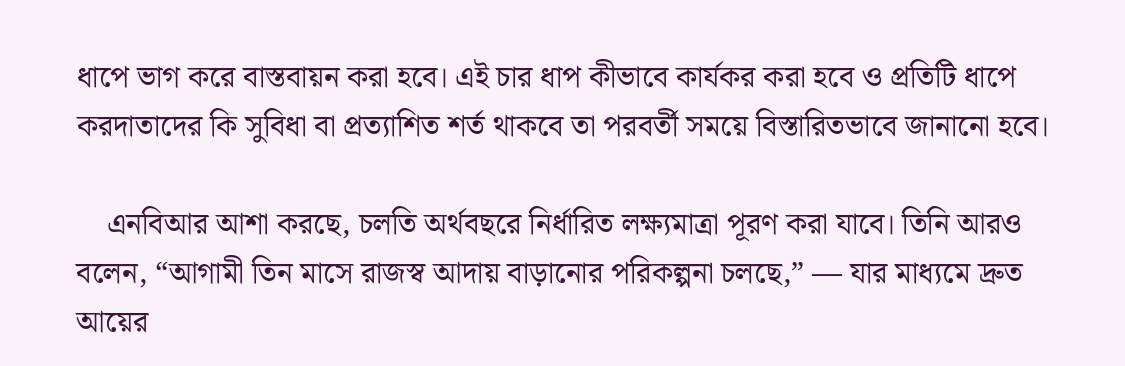ধাপে ভাগ করে বাস্তবায়ন করা হবে। এই চার ধাপ কীভাবে কার্যকর করা হবে ও প্রতিটি ধাপে করদাতাদের কি সুবিধা বা প্রত্যাশিত শর্ত থাকবে তা পরবর্তী সময়ে বিস্তারিতভাবে জানানো হবে।

    এনবিআর আশা করছে, চলতি অর্থবছরে নির্ধারিত লক্ষ্যমাত্রা পূরণ করা যাবে। তিনি আরও বলেন, “আগামী তিন মাসে রাজস্ব আদায় বাড়ানোর পরিকল্পনা চলছে,” — যার মাধ্যমে দ্রুত আয়ের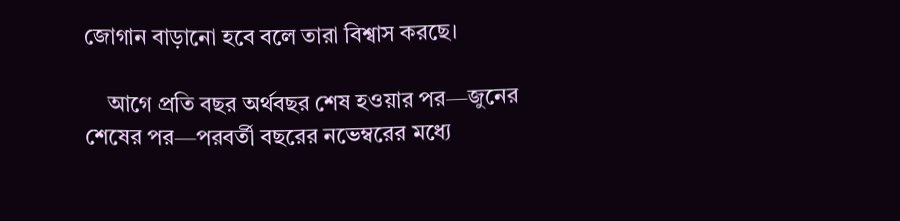জোগান বাড়ানো হবে বলে তারা বিশ্বাস করছে।

    আগে প্রতি বছর অর্থবছর শেষ হওয়ার পর—জুনের শেষের পর—পরবর্তী বছরের নভেম্বরের মধ্যে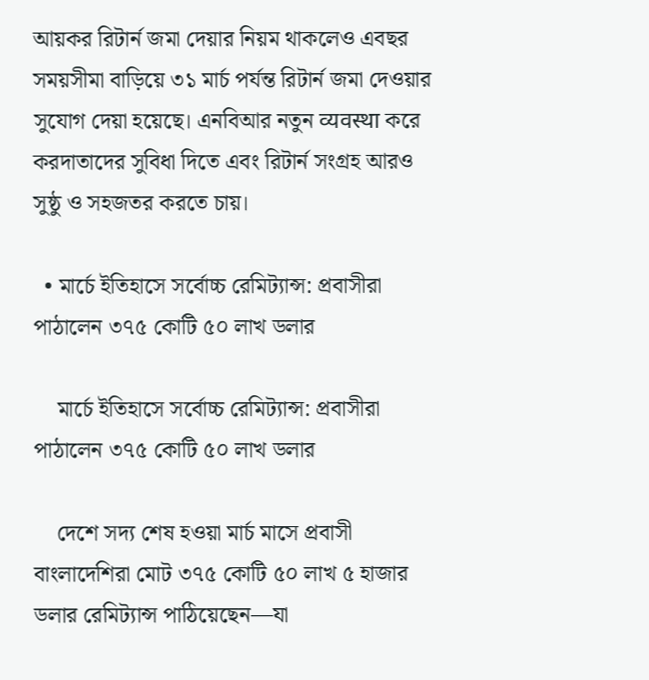আয়কর রিটার্ন জমা দেয়ার নিয়ম থাকলেও এবছর সময়সীমা বাড়িয়ে ৩১ মার্চ পর্যন্ত রিটার্ন জমা দেওয়ার সুযোগ দেয়া হয়েছে। এনবিআর নতুন व्यवस्था করে করদাতাদের সুবিধা দিতে এবং রিটার্ন সংগ্রহ আরও সুষ্ঠু ও সহজতর করতে চায়।

  • মার্চে ইতিহাসে সর্বোচ্চ রেমিট্যান্স: প্রবাসীরা পাঠালেন ৩৭৫ কোটি ৫০ লাখ ডলার

    মার্চে ইতিহাসে সর্বোচ্চ রেমিট্যান্স: প্রবাসীরা পাঠালেন ৩৭৫ কোটি ৫০ লাখ ডলার

    দেশে সদ্য শেষ হওয়া মার্চ মাসে প্রবাসী বাংলাদেশিরা মোট ৩৭৫ কোটি ৫০ লাখ ৫ হাজার ডলার রেমিট্যান্স পাঠিয়েছেন—যা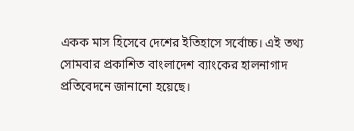একক মাস হিসেবে দেশের ইতিহাসে সর্বোচ্চ। এই তথ্য সোমবার প্রকাশিত বাংলাদেশ ব্যাংকের হালনাগাদ প্রতিবেদনে জানানো হয়েছে।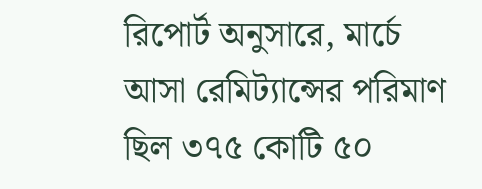রিপোর্ট অনুসারে, মার্চে আসা রেমিট্যান্সের পরিমাণ ছিল ৩৭৫ কোটি ৫০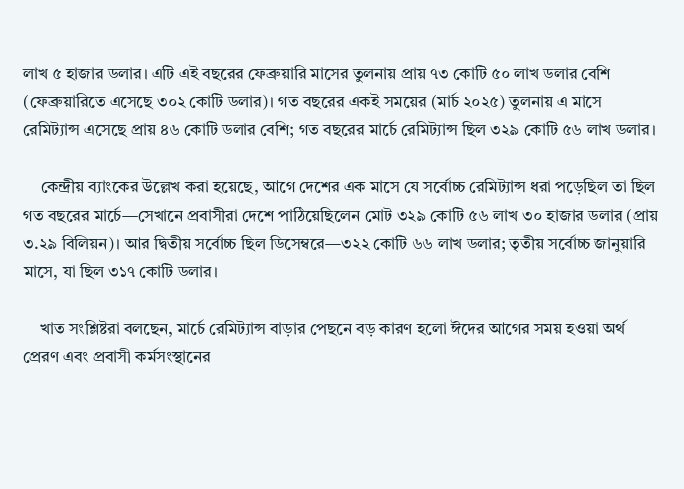লাখ ৫ হাজার ডলার। এটি এই বছরের ফেব্রুয়ারি মাসের তুলনায় প্রায় ৭৩ কোটি ৫০ লাখ ডলার বেশি (ফেব্রুয়ারিতে এসেছে ৩০২ কোটি ডলার)। গত বছরের একই সময়ের (মার্চ ২০২৫) তুলনায় এ মাসে রেমিট্যান্স এসেছে প্রায় ৪৬ কোটি ডলার বেশি; গত বছরের মার্চে রেমিট্যান্স ছিল ৩২৯ কোটি ৫৬ লাখ ডলার।

    কেন্দ্রীয় ব্যাংকের উল্লেখ করা হয়েছে, আগে দেশের এক মাসে যে সর্বোচ্চ রেমিট্যান্স ধরা পড়েছিল তা ছিল গত বছরের মার্চে—সেখানে প্রবাসীরা দেশে পাঠিয়েছিলেন মোট ৩২৯ কোটি ৫৬ লাখ ৩০ হাজার ডলার (প্রায় ৩.২৯ বিলিয়ন)। আর দ্বিতীয় সর্বোচ্চ ছিল ডিসেম্বরে—৩২২ কোটি ৬৬ লাখ ডলার; তৃতীয় সর্বোচ্চ জানুয়ারি মাসে, যা ছিল ৩১৭ কোটি ডলার।

    খাত সংশ্লিষ্টরা বলছেন, মার্চে রেমিট্যান্স বাড়ার পেছনে বড় কারণ হলো ঈদের আগের সময় হওয়া অর্থ প্রেরণ এবং প্রবাসী কর্মসংস্থানের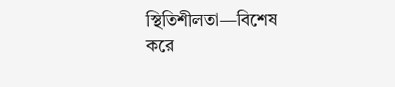স্থিতিশীলতা—বিশেষ করে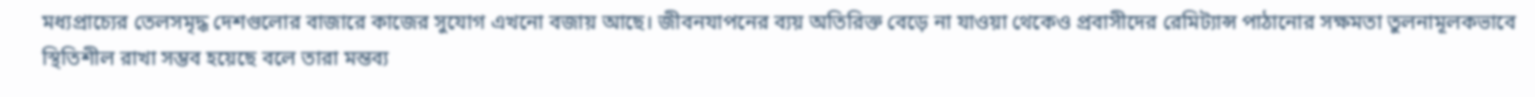মধ্যপ্রাচ্যের তেলসমৃদ্ধ দেশগুলোর বাজারে কাজের সুযোগ এখনো বজায় আছে। জীবনযাপনের ব্যয় অতিরিক্ত বেড়ে না যাওয়া থেকেও প্রবাসীদের রেমিট্যান্স পাঠানোর সক্ষমতা তুলনামূলকভাবে স্থিতিশীল রাখা সম্ভব হয়েছে বলে তারা মন্তব্য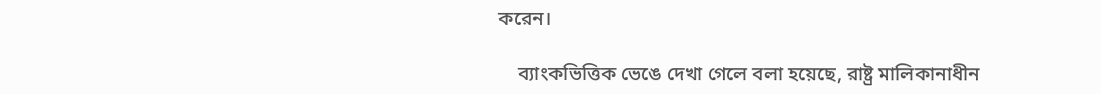করেন।

    ব্যাংকভিত্তিক ভেঙে দেখা গেলে বলা হয়েছে, রাষ্ট্র মালিকানাধীন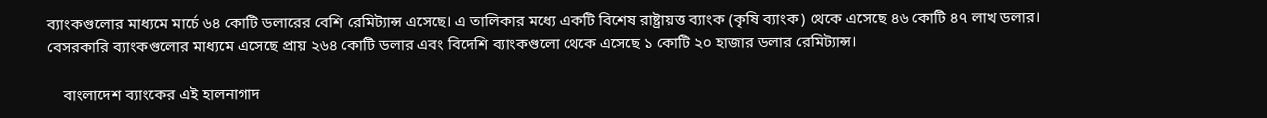ব্যাংকগুলোর মাধ্যমে মার্চে ৬৪ কোটি ডলারের বেশি রেমিট্যান্স এসেছে। এ তালিকার মধ্যে একটি বিশেষ রাষ্ট্রায়ত্ত ব্যাংক (কৃষি ব্যাংক) থেকে এসেছে ৪৬ কোটি ৪৭ লাখ ডলার। বেসরকারি ব্যাংকগুলোর মাধ্যমে এসেছে প্রায় ২৬৪ কোটি ডলার এবং বিদেশি ব্যাংকগুলো থেকে এসেছে ১ কোটি ২০ হাজার ডলার রেমিট্যান্স।

    বাংলাদেশ ব্যাংকের এই হালনাগাদ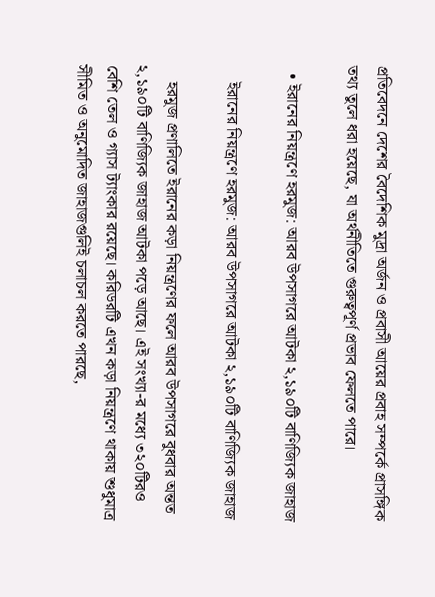প্রতিবেদনে দেশের বৈদেশিক মুদ্রা অর্জন ও প্রবাসী আয়ের প্রবাহ সম্পর্কে প্রাসঙ্গিক তথ্য তুলে ধরা হয়েছে, যা অর্থনীতিতে গুরুত্বপূর্ণ প্রভাব ফেলতে পারে।

  • ইরানের নিয়ন্ত্রণে হরমুজ: আরব উপসাগরে আটকা ২,১৯০টি বাণিজ্যিক জাহাজ

    ইরানের নিয়ন্ত্রণে হরমুজ: আরব উপসাগরে আটকা ২,১৯০টি বাণিজ্যিক জাহাজ

    হরমুজ প্রণালিতে ইরানের কড়া নিয়ন্ত্রণের ফলে আরব উপসাগরে বুধবার অন্তত ২,১৯০টি বাণিজ্যিক জাহাজ আটকা পড়ে আছে। এই সংখ্যা-র মধ্যে ৩২০টিরও বেশি তেল ও গ্যাস ট্যাংকার রয়েছে। করিডরটি এখন কড়া নিয়ন্ত্রণে থাকায় শুধুমাত্র সীমিত ও অনুমোদিত জাহাজগুলিই চলাচল করতে পারছে,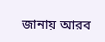জানায় আরব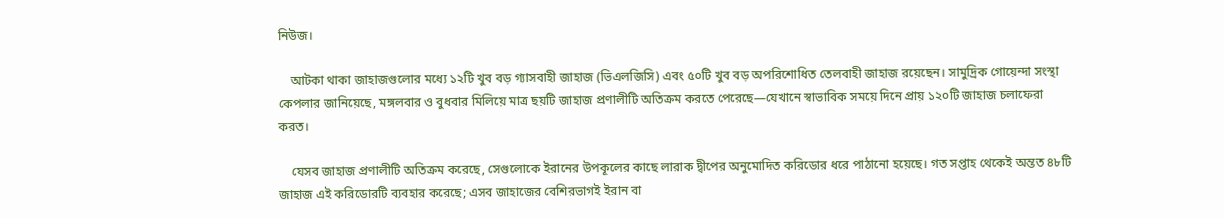নিউজ।

    আটকা থাকা জাহাজগুলোর মধ্যে ১২টি খুব বড় গ্যাসবাহী জাহাজ (ভিএলজিসি) এবং ৫০টি খুব বড় অপরিশোধিত তেলবাহী জাহাজ রয়েছেন। সামুদ্রিক গোয়েন্দা সংস্থা কেপলার জানিয়েছে, মঙ্গলবার ও বুধবার মিলিয়ে মাত্র ছয়টি জাহাজ প্রণালীটি অতিক্রম করতে পেরেছে—যেখানে স্বাভাবিক সময়ে দিনে প্রায় ১২০টি জাহাজ চলাফেরা করত।

    যেসব জাহাজ প্রণালীটি অতিক্রম করেছে, সেগুলোকে ইরানের উপকূলের কাছে লারাক দ্বীপের অনুমোদিত করিডোর ধরে পাঠানো হয়েছে। গত সপ্তাহ থেকেই অন্তত ৪৮টি জাহাজ এই করিডোরটি ব্যবহার করেছে; এসব জাহাজের বেশিরভাগই ইরান বা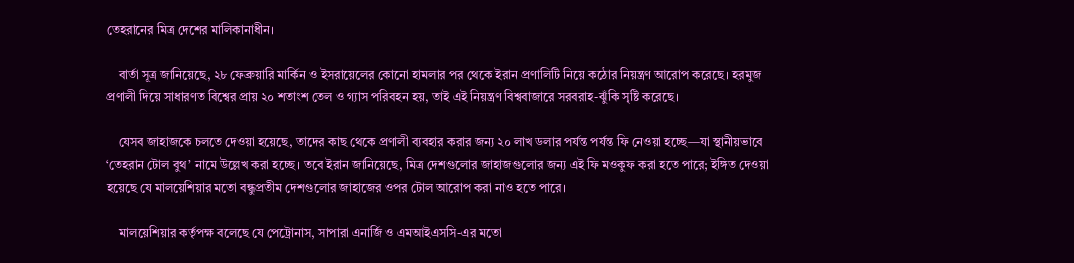তেহরানের মিত্র দেশের মালিকানাধীন।

    বার্তা সূত্র জানিয়েছে, ২৮ ফেব্রুয়ারি মার্কিন ও ইসরায়েলের কোনো হামলার পর থেকে ইরান প্রণালিটি নিয়ে কঠোর নিয়ন্ত্রণ আরোপ করেছে। হরমুজ প্রণালী দিয়ে সাধারণত বিশ্বের প্রায় ২০ শতাংশ তেল ও গ্যাস পরিবহন হয়, তাই এই নিয়ন্ত্রণ বিশ্ববাজারে সরবরাহ-ঝুঁকি সৃষ্টি করেছে।

    যেসব জাহাজকে চলতে দেওয়া হয়েছে, তাদের কাছ থেকে প্রণালী ব্যবহার করার জন্য ২০ লাখ ডলার পর্যন্ত পর্যন্ত ফি নেওয়া হচ্ছে—যা স্থানীয়ভাবে ‘তেহরান টোল বুথ’ নামে উল্লেখ করা হচ্ছে। তবে ইরান জানিয়েছে, মিত্র দেশগুলোর জাহাজগুলোর জন্য এই ফি মওকুফ করা হতে পারে; ইঙ্গিত দেওয়া হয়েছে যে মালয়েশিয়ার মতো বন্ধুপ্রতীম দেশগুলোর জাহাজের ওপর টোল আরোপ করা নাও হতে পারে।

    মালয়েশিয়ার কর্তৃপক্ষ বলেছে যে পেট্রোনাস, সাপারা এনার্জি ও এমআইএসসি-এর মতো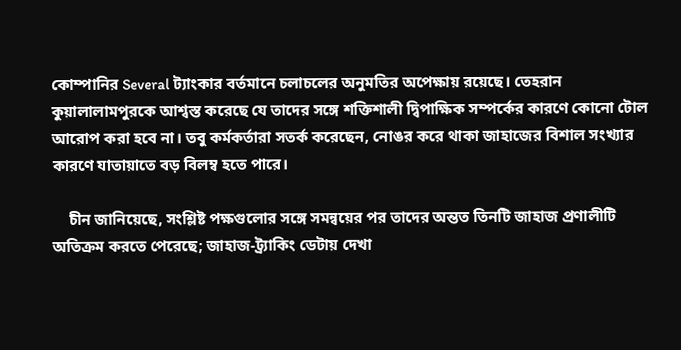কোম্পানির Several ট্যাংকার বর্তমানে চলাচলের অনুমতির অপেক্ষায় রয়েছে। তেহরান কুয়ালালামপুরকে আশ্বস্ত করেছে যে তাদের সঙ্গে শক্তিশালী দ্বিপাক্ষিক সম্পর্কের কারণে কোনো টোল আরোপ করা হবে না। তবু কর্মকর্তারা সতর্ক করেছেন, নোঙর করে থাকা জাহাজের বিশাল সংখ্যার কারণে যাতায়াতে বড় বিলম্ব হতে পারে।

    চীন জানিয়েছে, সংশ্লিষ্ট পক্ষগুলোর সঙ্গে সমন্বয়ের পর তাদের অন্তত তিনটি জাহাজ প্রণালীটি অতিক্রম করতে পেরেছে; জাহাজ-ট্র্যাকিং ডেটায় দেখা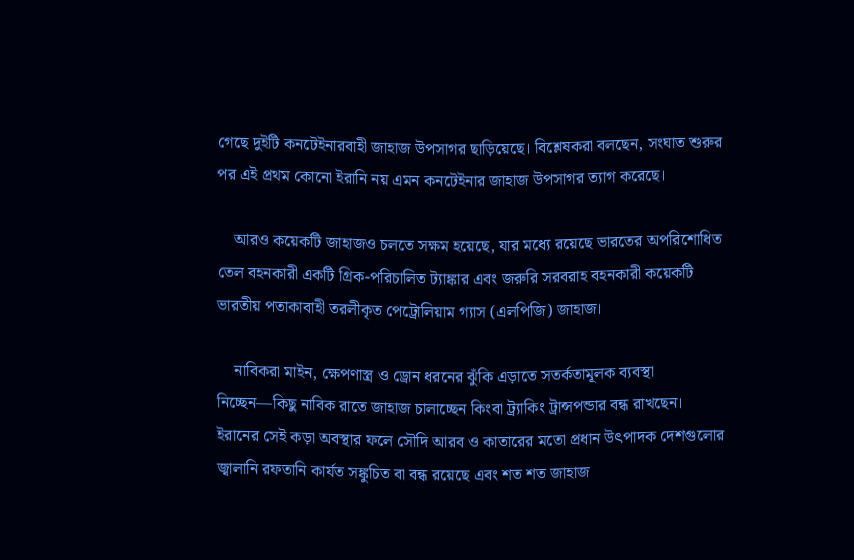গেছে দুইটি কনটেইনারবাহী জাহাজ উপসাগর ছাড়িয়েছে। বিশ্লেষকরা বলছেন, সংঘাত শুরুর পর এই প্রথম কোনো ইরানি নয় এমন কনটেইনার জাহাজ উপসাগর ত্যাগ করেছে।

    আরও কয়েকটি জাহাজও চলতে সক্ষম হয়েছে, যার মধ্যে রয়েছে ভারতের অপরিশোধিত তেল বহনকারী একটি গ্রিক-পরিচালিত ট্যাঙ্কার এবং জরুরি সরবরাহ বহনকারী কয়েকটি ভারতীয় পতাকাবাহী তরলীকৃত পেট্রোলিয়াম গ্যাস (এলপিজি) জাহাজ।

    নাবিকরা মাইন, ক্ষেপণাস্ত্র ও ড্রোন ধরনের ঝুঁকি এড়াতে সতর্কতামূলক ব্যবস্থা নিচ্ছেন—কিছু নাবিক রাতে জাহাজ চালাচ্ছেন কিংবা ট্র্যাকিং ট্রান্সপন্ডার বন্ধ রাখছেন। ইরানের সেই কড়া অবস্থার ফলে সৌদি আরব ও কাতারের মতো প্রধান উৎপাদক দেশগুলোর জ্বালানি রফতানি কার্যত সঙ্কুচিত বা বন্ধ রয়েছে এবং শত শত জাহাজ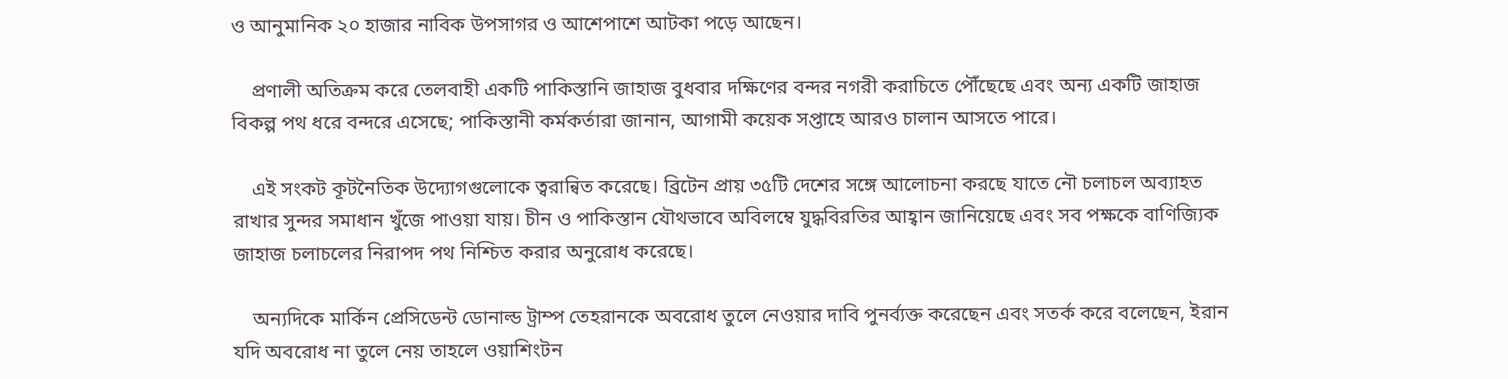ও আনুমানিক ২০ হাজার নাবিক উপসাগর ও আশেপাশে আটকা পড়ে আছেন।

    প্রণালী অতিক্রম করে তেলবাহী একটি পাকিস্তানি জাহাজ বুধবার দক্ষিণের বন্দর নগরী করাচিতে পৌঁছেছে এবং অন্য একটি জাহাজ বিকল্প পথ ধরে বন্দরে এসেছে; পাকিস্তানী কর্মকর্তারা জানান, আগামী কয়েক সপ্তাহে আরও চালান আসতে পারে।

    এই সংকট কূটনৈতিক উদ্যোগগুলোকে ত্বরান্বিত করেছে। ব্রিটেন প্রায় ৩৫টি দেশের সঙ্গে আলোচনা করছে যাতে নৌ চলাচল অব্যাহত রাখার সুন্দর সমাধান খুঁজে পাওয়া যায়। চীন ও পাকিস্তান যৌথভাবে অবিলম্বে যুদ্ধবিরতির আহ্বান জানিয়েছে এবং সব পক্ষকে বাণিজ্যিক জাহাজ চলাচলের নিরাপদ পথ নিশ্চিত করার অনুরোধ করেছে।

    অন্যদিকে মার্কিন প্রেসিডেন্ট ডোনাল্ড ট্রাম্প তেহরানকে অবরোধ তুলে নেওয়ার দাবি পুনর্ব্যক্ত করেছেন এবং সতর্ক করে বলেছেন, ইরান যদি অবরোধ না তুলে নেয় তাহলে ওয়াশিংটন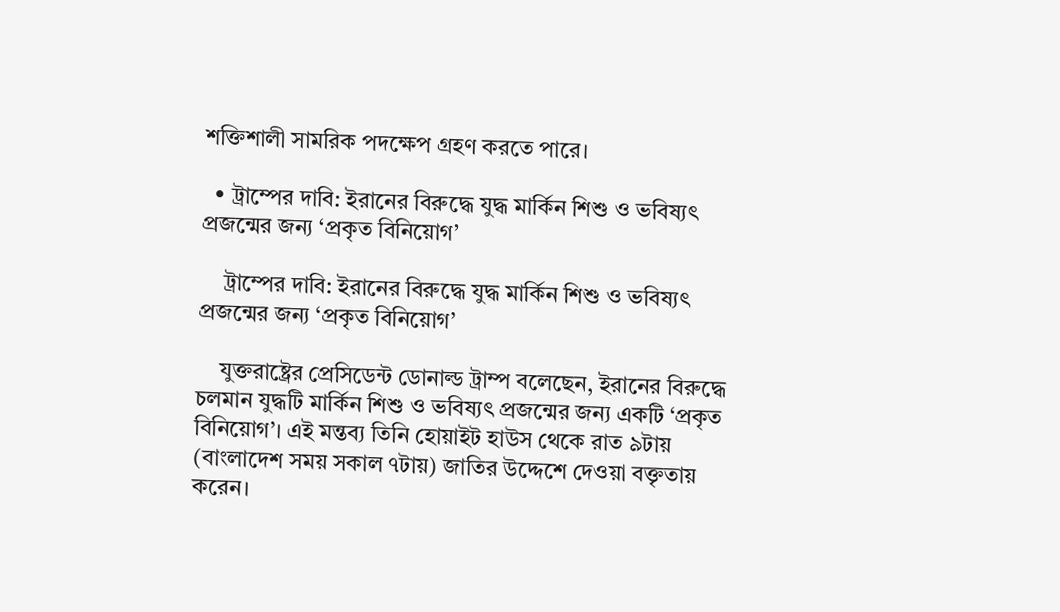শক্তিশালী সামরিক পদক্ষেপ গ্রহণ করতে পারে।

  • ট্রাম্পের দাবি: ইরানের বিরুদ্ধে যুদ্ধ মার্কিন শিশু ও ভবিষ্যৎ প্রজন্মের জন্য ‘প্রকৃত বিনিয়োগ’

    ট্রাম্পের দাবি: ইরানের বিরুদ্ধে যুদ্ধ মার্কিন শিশু ও ভবিষ্যৎ প্রজন্মের জন্য ‘প্রকৃত বিনিয়োগ’

    যুক্তরাষ্ট্রের প্রেসিডেন্ট ডোনাল্ড ট্রাম্প বলেছেন, ইরানের বিরুদ্ধে চলমান যুদ্ধটি মার্কিন শিশু ও ভবিষ্যৎ প্রজন্মের জন্য একটি ‘প্রকৃত বিনিয়োগ’। এই মন্তব্য তিনি হোয়াইট হাউস থেকে রাত ৯টায় (বাংলাদেশ সময় সকাল ৭টায়) জাতির উদ্দেশে দেওয়া বক্তৃতায় করেন।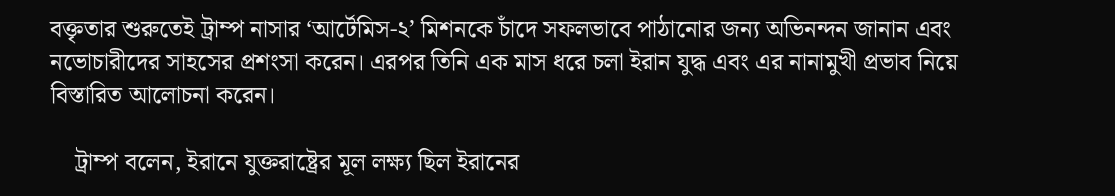বক্তৃতার শুরুতেই ট্রাম্প নাসার ‘আর্টেমিস-২’ মিশনকে চাঁদে সফলভাবে পাঠানোর জন্য অভিনন্দন জানান এবং নভোচারীদের সাহসের প্রশংসা করেন। এরপর তিনি এক মাস ধরে চলা ইরান যুদ্ধ এবং এর নানামুখী প্রভাব নিয়ে বিস্তারিত আলোচনা করেন।

    ট্রাম্প বলেন, ইরানে যুক্তরাষ্ট্রের মূল লক্ষ্য ছিল ইরানের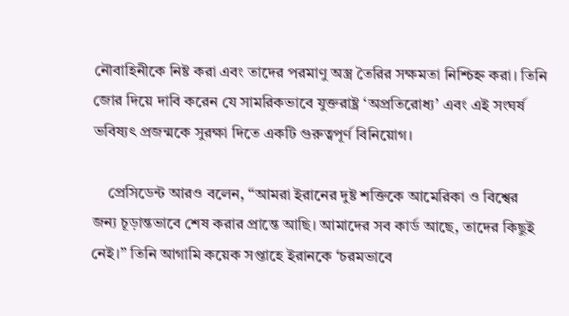নৌবাহিনীকে নিষ্ট করা এবং তাদের পরমাণু অস্ত্র তৈরির সক্ষমতা নিশ্চিহ্ন করা। তিনি জোর দিয়ে দাবি করেন যে সামরিকভাবে যুক্তরাষ্ট্র ‘অপ্রতিরোধ্য’ এবং এই সংঘর্ষ ভবিষ্যৎ প্রজন্মকে সুরক্ষা দিতে একটি গুরুত্বপূর্ণ বিনিয়োগ।

    প্রেসিডেন্ট আরও বলেন, ‘‘আমরা ইরানের দুষ্ট শক্তিকে আমেরিকা ও বিশ্বের জন্য চূড়ান্তভাবে শেষ করার প্রান্তে আছি। আমাদের সব কার্ড আছে, তাদের কিছুই নেই।’’ তিনি আগামি কয়েক সপ্তাহে ইরানকে ‘চরমভাবে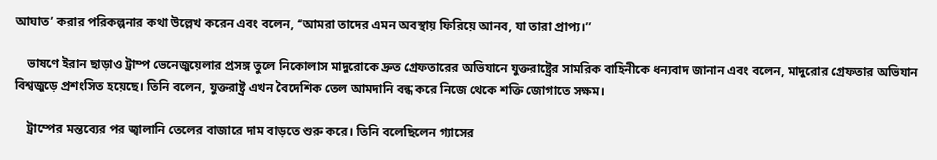আঘাত’ করার পরিকল্পনার কথা উল্লেখ করেন এবং বলেন, ‘‘আমরা তাদের এমন অবস্থায় ফিরিয়ে আনব, যা তারা প্রাপ্য।’’

    ভাষণে ইরান ছাড়াও ট্রাম্প ভেনেজুয়েলার প্রসঙ্গ তুলে নিকোলাস মাদুরোকে দ্রুত গ্রেফতারের অভিযানে যুক্তরাষ্ট্রের সামরিক বাহিনীকে ধন্যবাদ জানান এবং বলেন, মাদুরোর গ্রেফতার অভিযান বিশ্বজুড়ে প্রশংসিত হয়েছে। তিনি বলেন, যুক্তরাষ্ট্র এখন বৈদেশিক তেল আমদানি বন্ধ করে নিজে থেকে শক্তি জোগাতে সক্ষম।

    ট্রাম্পের মন্তব্যের পর জ্বালানি তেলের বাজারে দাম বাড়তে শুরু করে। তিনি বলেছিলেন গ্যাসের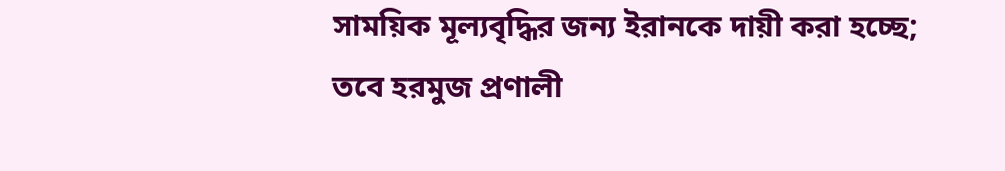সাময়িক মূল্যবৃদ্ধির জন্য ইরানকে দায়ী করা হচ্ছে; তবে হরমুজ প্রণালী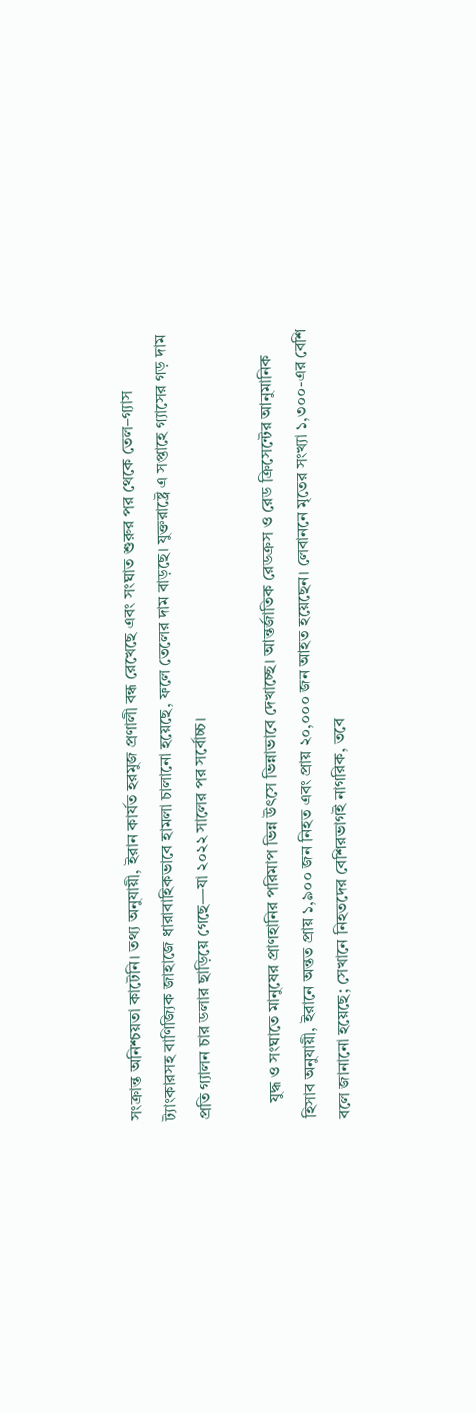সংক্রান্ত অনিশ্চয়তা কাটেনি। তথ্য অনুযায়ী, ইরান কার্যত হরমুজ প্রণালী বন্ধ রেখেছে এবং সংঘাত শুরুর পর থেকে তেল–গ্যাস ট্যাংকারসহ বাণিজ্যিক জাহাজে ধারাবাহিকভাবে হামলা চালানো হয়েছে, ফলে তেলের দাম বাড়ছে। যুক্তরাষ্ট্রে এ সপ্তাহে গ্যাসের গড় দাম প্রতি গ্যালন চার ডলার ছাড়িয়ে গেছে—যা ২০২২ সালের পর সর্বোচ্চ।

    যুদ্ধ ও সংঘাতে মানুষের প্রাণহানির পরিমাপ ভিন্ন উৎসে ভিন্নাভাবে দেখাচ্ছে। আন্তর্জাতিক রেডক্রস ও রেড ক্রিসেন্টের আনুমানিক হিসাব অনুযায়ী, ইরানে অন্তত প্রায় ১,৯০০ জন নিহত এবং প্রায় ২০,০০০ জন আহত হয়েছেন। লেবাননে মৃতের সংখ্যা ১,৩০০-এর বেশি বলে জানানো হয়েছে; সেখানে নিহতদের বেশিরভাগই নাগরিক, তবে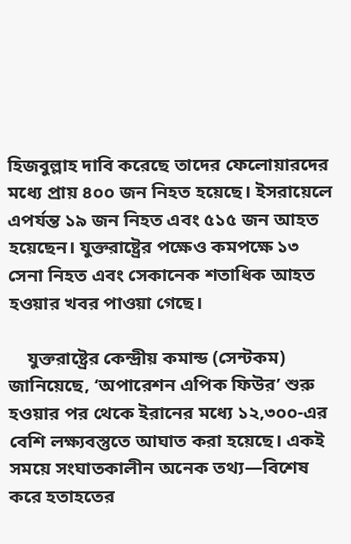হিজবুল্লাহ দাবি করেছে তাদের ফেলোয়ারদের মধ্যে প্রায় ৪০০ জন নিহত হয়েছে। ইসরায়েলে এপর্যন্ত ১৯ জন নিহত এবং ৫১৫ জন আহত হয়েছেন। যুক্তরাষ্ট্রের পক্ষেও কমপক্ষে ১৩ সেনা নিহত এবং সেকানেক শতাধিক আহত হওয়ার খবর পাওয়া গেছে।

    যুক্তরাষ্ট্রের কেন্দ্রীয় কমান্ড (সেন্টকম) জানিয়েছে, ‘অপারেশন এপিক ফিউর’ শুরু হওয়ার পর থেকে ইরানের মধ্যে ১২,৩০০-এর বেশি লক্ষ্যবস্তুতে আঘাত করা হয়েছে। একই সময়ে সংঘাতকালীন অনেক তথ্য—বিশেষ করে হতাহতের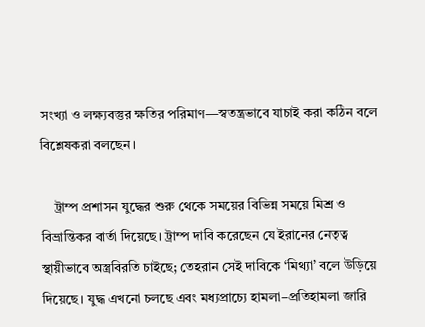সংখ্যা ও লক্ষ্যবস্তুর ক্ষতির পরিমাণ—স্বতন্ত্রভাবে যাচাই করা কঠিন বলে বিশ্লেষকরা বলছেন।

    ট্রাম্প প্রশাসন যুদ্ধের শুরু থেকে সময়ের বিভিন্ন সময়ে মিশ্র ও বিভ্রান্তিকর বার্তা দিয়েছে। ট্রাম্প দাবি করেছেন যে ইরানের নেতৃত্ব স্থায়ীভাবে অস্ত্রবিরতি চাইছে; তেহরান সেই দাবিকে ‘মিথ্যা’ বলে উড়িয়ে দিয়েছে। যুদ্ধ এখনো চলছে এবং মধ্যপ্রাচ্যে হামলা–প্রতিহামলা জারি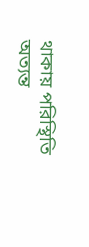থাকায় পরিস্থিতি অত্যন্ত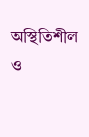অস্থিতিশীল ও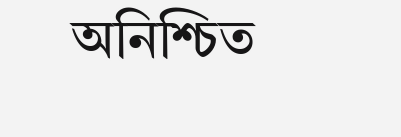অনিশ্চিত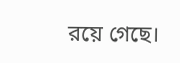রয়ে গেছে।